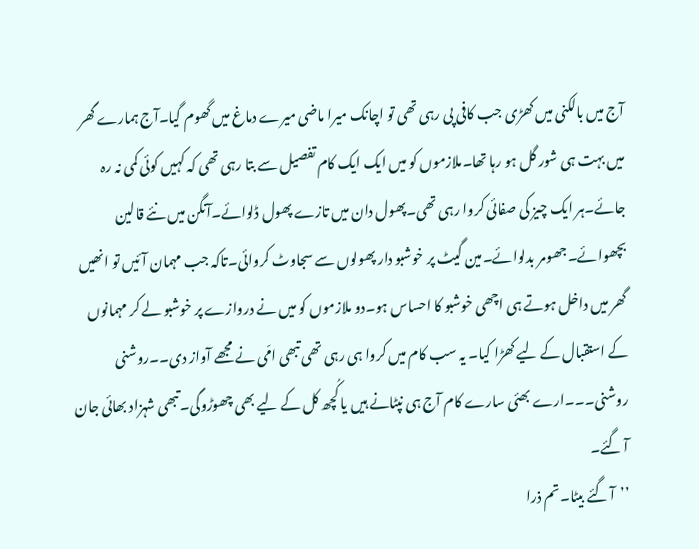آج میں بالکنی میں کھڑی جب کافی پی رہی تھی تو اچانک میرا ماضی میرے دماغ میں گھوم گیا۔آج ہمارے گھر میں بہت ہی شور گل ہو رہا تھا۔ملازموں کو میں ایک ایک کام تفصیل سے بتا رہی تھی کہ کہیں کوئی کمی نہ رہ جائے۔ہر ایک چیز کی صفائی کروا رہی تھی۔پھول دان میں تازے پھول ڈلوائے۔آنگن میں نئے قالین بچھوائے۔جھومر بدلوائے۔مین گیٹ پر خوشبو دار پھولوں سے سجاوٹ کروائی۔تاکہ جب مہمان آئیں تو انھیں گھر میں داخل ہوتے ہی اچھی خوشبو کا احساس ہو۔دو ملازموں کو میں نے دروازے پر خوشبو لے کر مہمانوں کے استقبال کے لیے کھڑا کیا۔ یہ سب کام میں کروا ہی رہی تھی تبھی امّی نے مجھے آواز دی۔۔روشنی روشنی۔۔۔ارے بھئی سارے کام آج ہی نپٹانے ہیں یا کُچھ کل کے لیے بھی چھوڑوگی۔تبھی شہزاد بھائی جان آ گئے۔
’’آ گئے بیٹا۔تم ذرا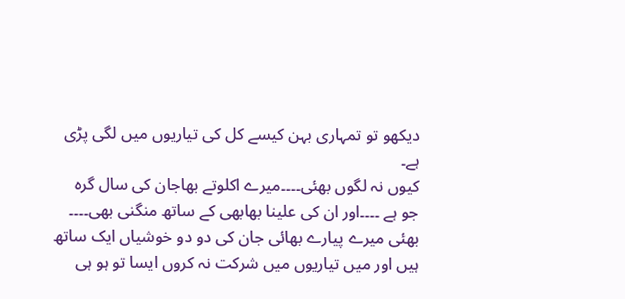دیکھو تو تمہاری بہن کیسے کل کی تیاریوں میں لگی پڑی ہے۔
کیوں نہ لگوں بھئی۔۔۔۔میرے اکلوتے بھاجان کی سال گرہ جو ہے ۔۔۔۔اور ان کی علینا بھابھی کے ساتھ منگنی بھی۔۔۔۔
بھئی میرے پیارے بھائی جان کی دو دو خوشیاں ایک ساتھ ہیں اور میں تیاریوں میں شرکت نہ کروں ایسا تو ہو ہی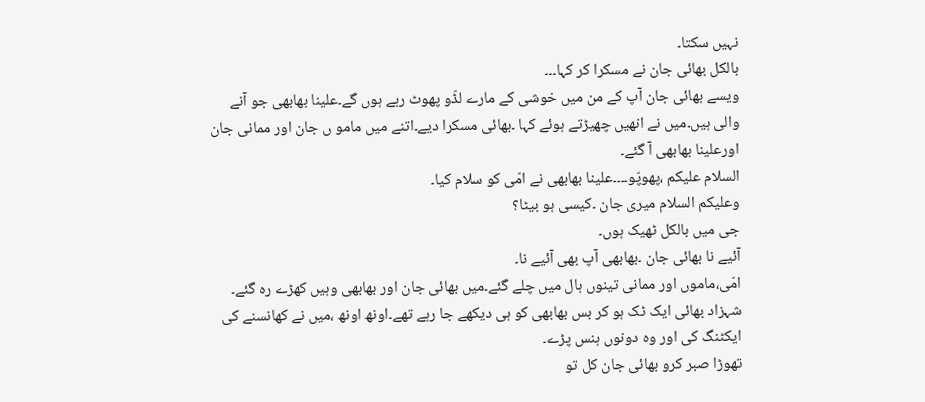نہیں سکتا۔
بالکل بھائی جان نے مسکرا کر کہا۔۔۔
ویسے بھائی جان آپ کے من میں خوشی کے مارے لڈّو پھوٹ رہے ہوں گے۔علینا بھابھی جو آنے والی ہیں۔میں نے انھیں چھیڑتے ہوئے کہا ۔بھائی مسکرا دیے۔اتنے میں مامو ں جان اور ممانی جان اورعلینا بھابھی آ گئے۔
السلام علیکم ،پھوپّو۔۔۔۔علینا بھابھی نے امّی کو سلام کیا۔
وعلیکم السلام میری جان ۔کیسی ہو بیٹا؟
جی میں بالکل ٹھیک ہوں۔
آئیے نا بھائی جان ۔بھابھی آپ بھی آئیے نا۔
امّی،ماموں اور ممانی تینوں ہال میں چلے گئے۔میں بھائی جان اور بھابھی وہیں کھڑے رہ گئے۔
شہزاد بھائی ایک ٹک ہو کر بس بھابھی کو ہی دیکھے جا رہے تھے۔اونھ اونھ ،میں نے کھانسنے کی ایکٹنگ کی اور وہ دونوں ہنس پڑے۔
تھوڑا صبر کرو بھائی جان کل تو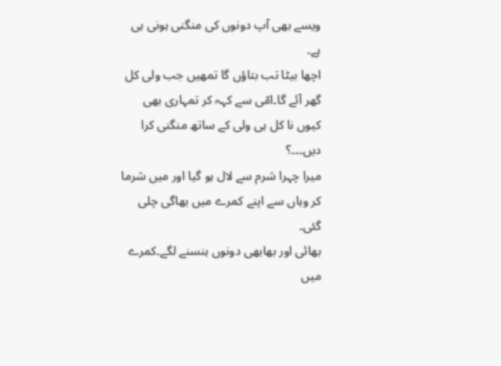ویسے بھی آپ دونوں کی منگنی ہونی ہی ہے۔
اچھا بیٹا تب بتاؤں گا تمھیں جب ولی کل گھر آئے گا۔امّی سے کہہ کر تمہاری بھی کیوں نا کل ہی ولی کے ساتھ منگنی کرا دیں۔۔۔؟
میرا چہرا شرم سے لال ہو گیا اور میں شرما کر وہاں سے اپنے کمرے میں بھاگی چلی گئی۔
بھائی اور بھابھی دونوں ہنسنے لگے۔کمرے میں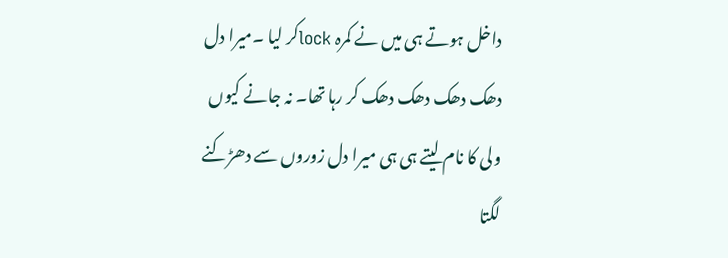داخل ہوتے ہی میں نے کمرہ lockکر لیا ۔میرا دل دھک دھک دھک دھک کر رہا تھا۔ نہ جانے کیوں ولی کا نام لیتے ہی ہی میرا دل زوروں سے دھڑکنے لگتا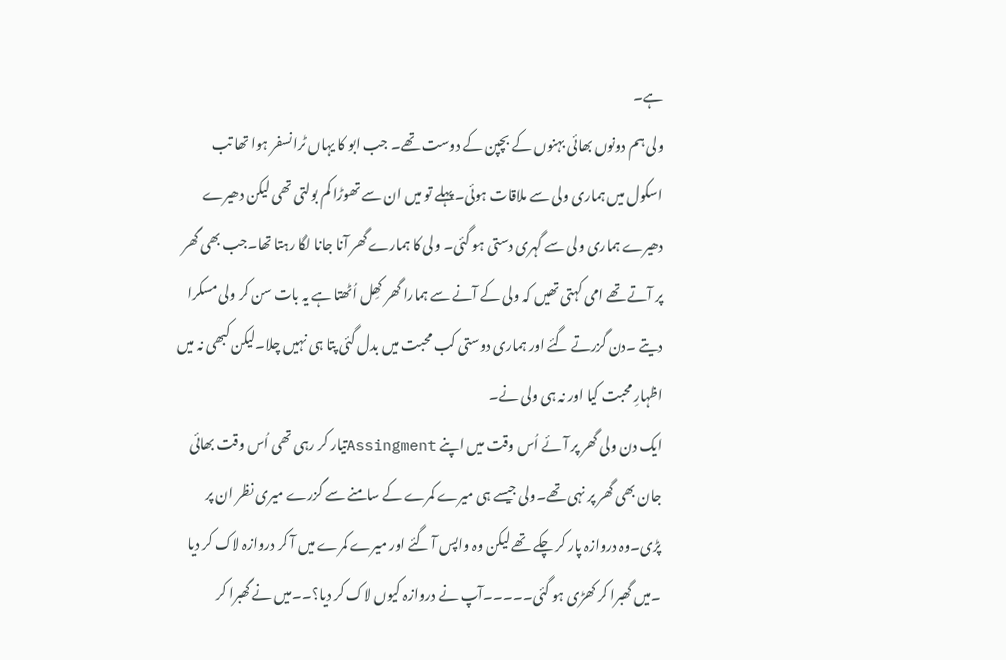ہے۔
ولی ہم دونوں بھائی بہنوں کے بچپن کے دوست تھے۔ جب ابو کا یہاں ٹرانسفر ہوا تھا تب اسکول میں ہماری ولی سے ملاقات ہوئی۔پہلے تو میں ان سے تھوڑا کم بولتی تھی لیکن دھیرے دھیرے ہماری ولی سے گہری دستی ہو گئی۔ ولی کا ہمارے گھر آنا جانا لگا رہتا تھا۔جب بھی گھر پر آتے تھے امی کہتی تھیں کہ ولی کے آنے سے ہمارا گھر کھِل اُٹھتا ہے یہ بات سن کر ولی مسکرا دیتے ۔دن گزرتے گئے اور ہماری دوستی کب محبت میں بدل گئی پتا ہی نہیں چلا۔لیکن کبھی نہ میں اظہارِ محبت کیا اور نہ ہی ولی نے۔
ایک دن ولی گھر پر آئے اُس وقت میں اپنے Assingmentتیار کر رہی تھی اُس وقت بھائی جان بھی گھر پر نہی تھے۔ولی جیسے ہی میرے کمرے کے سامنے سے گزرے میری نظر ان پر پڑی۔وہ دروازہ پار کر چکے تھے لیکن وہ واپس آ گئے اور میرے کمرے میں آ کر دروازہ لاک کر دیا ۔میں گھبرا کر کھڑی ہو گئی۔۔۔۔۔آپ نے دروازہ کیوں لاک کر دیا؟۔۔میں نے گھبرا کر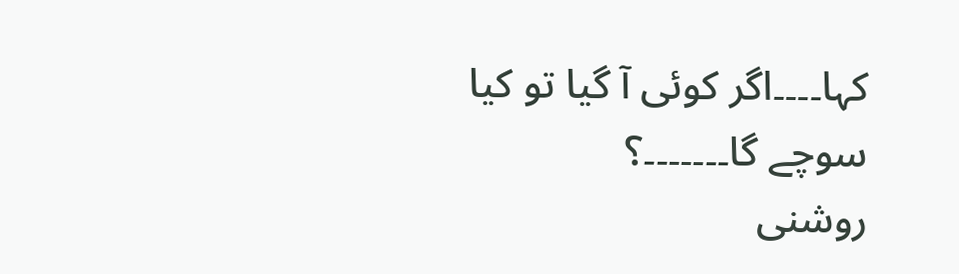کہا۔۔۔۔اگر کوئی آ گیا تو کیا سوچے گا۔۔۔۔۔۔۔؟
روشنی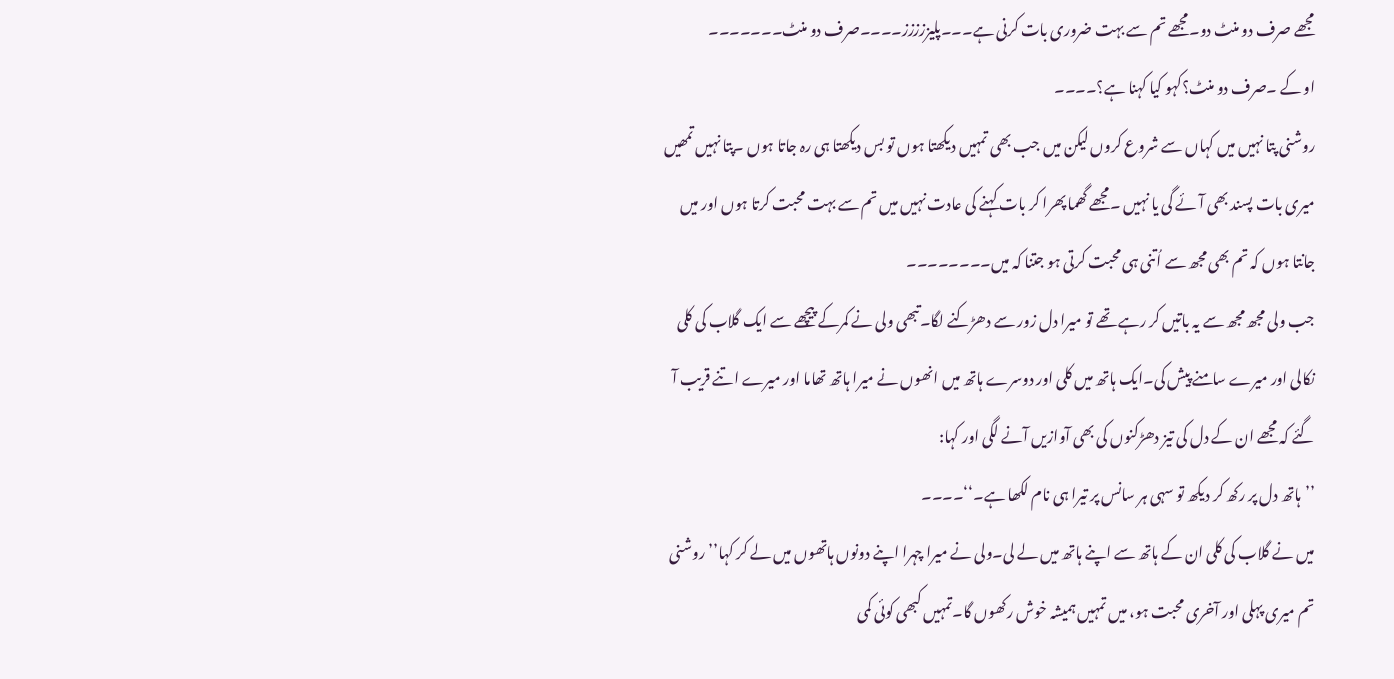مجھے صرف دو منٹ دو۔مجھے تم سے بہت ضروری بات کرنی ہے۔۔۔پلیززززز۔۔۔۔صرف دو منٹ۔۔۔۔۔۔۔
او کے ۔صرف دو منٹ؟کہو کیا کہنا ہے؟۔۔۔۔
روشنی پتا نہیں میں کہاں سے شروع کروں لیکن میں جب بھی تمہیں دیکھتا ہوں تو بس دیکھتا ہی رہ جاتا ہوں ۔پتا نہیں تمھیں میری بات پسند بھی آئے گی یا نہیں ۔مجھے گھما پھرا کر بات کہنے کی عادت نہیں میں تم سے بہت محبت کرتا ہوں اور میں جانتا ہوں کہ تم بھی مجھ سے اُتنی ہی محبت کرتی ہو جتنا کہ میں۔۔۔۔۔۔۔۔
جب ولی مجھ مجھ سے یہ باتیں کر رہے تھے تو میرا دل زور سے دھڑکنے لگا۔تبھی ولی نے کمرکے پیچھے سے ایک گلاب کی کلی نکالی اور میرے سامنے پیش کی۔ایک ہاتھ میں کلی اور دوسرے ہاتھ میں انھوں نے میرا ہاتھ تھاما اور میرے اتنے قریب آ گئے کہ مجھے ان کے دل کی تیز دھڑکنوں کی بھی آوازیں آنے لگی اور کہا:
’’ہاتھ دل پر رکھ کر دیکھ تو سہی ہر سانس پر تیرا ہی نام لکھا ہے۔‘‘۔۔۔۔
میں نے گلاب کی کلی ان کے ہاتھ سے اپنے ہاتھ میں لے لی۔ولی نے میرا چہرا اپنے دونوں ہاتھوں میں لے کر کہا’’روشنی تم میری پہلی اور آخری محبت ہو، میں تمہیں ہمیشہ خوش رکھوں گا۔تمہیں کبھی کوئی کمی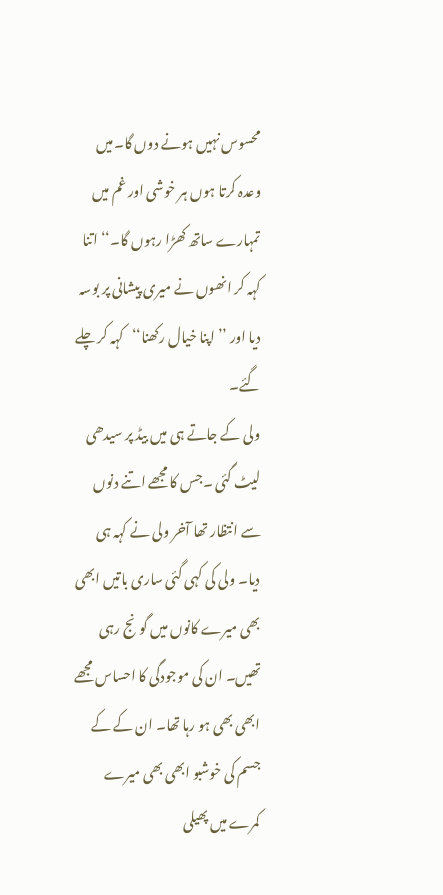محسوس نہیں ہونے دوں گا۔میں وعدہ کرتا ہوں ہر خوشی اور غم میں تمہارے ساتھ کھڑا رہوں گا۔‘‘اتنا کہہ کر انھوں نے میری پیشانی پر بوسہ دیا اور ’’اپنا خیال رکھنا‘‘کہہ کر چلے گئے۔
ولی کے جاتے ہی میں بیڈ پر سیدھی لیٹ گئی ۔جس کا مجھے اتنے دنوں سے انتظار تھا آخر ولی نے کہہ ہی دیا۔ ولی کی کہی گئی ساری باتیں ابھی بھی میرے کانوں میں گونج رہی تھیں۔ ان کی موجودگی کا احساس مجھے ابھی بھی ہو رہا تھا۔ ان کے کے جسم کی خوشبو ابھی بھی میرے کمرے میں پھیلی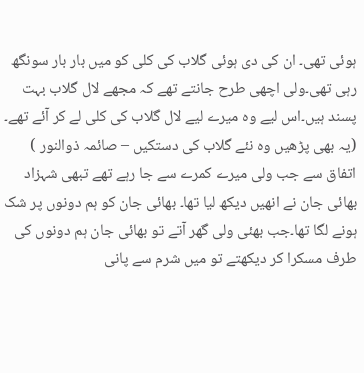ہوئی تھی۔ ان کی دی ہوئی گلاب کی کلی کو میں بار بار سونگھ رہی تھی۔ولی اچھی طرح جانتے تھے کہ مجھے لال گلاب بہت پسند ہیں۔اس لیے وہ میرے لیے لال گلاب کی کلی لے کر آئے تھے۔ (یہ بھی پڑھیں وہ نئے گلاب کی دستکیں – صائمہ ذوالنور )
اتفاق سے جب ولی میرے کمرے سے جا رہے تھے تبھی شہزاد بھائی جان نے انھیں دیکھ لیا تھا۔ بھائی جان کو ہم دونوں پر شک ہونے لگا تھا۔جب بھئی ولی گھر آتے تو بھائی جان ہم دونوں کی طرف مسکرا کر دیکھتے تو میں شرم سے پانی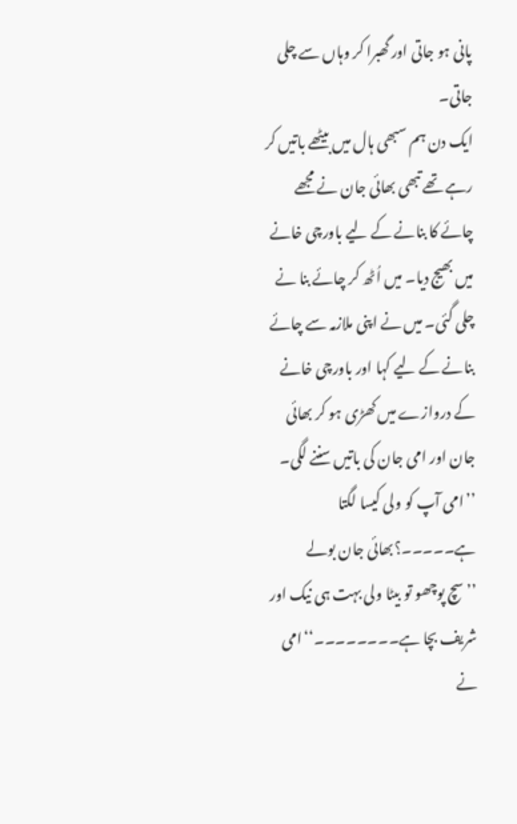پانی ہو جاتی اور گھبرا کر وہاں سے چلی جاتی۔
ایک دن ہم سبھی ہال میں بیٹھے باتیں کر رہے تھے تبھی بھائی جان نے مجھے چائے کا بنانے کے لیے باورچی خانے میں بھیج دیا۔ میں اُٹھ کر چائے بنا نے چلی گئی۔ میں نے اپنی ملازمہ سے چائے بنانے کے لیے کہا اور باورچی خانے کے دروازے میں کھڑی ہو کر بھائی جان اور امی جان کی باتیں سننے لگی۔
’’امی آپ کو ولی کیسا لگتا ہے۔۔۔۔۔؟بھائی جان بولے
’’سچ پوچھو تو بیٹا ولی بہت ہی نیک اور شریف بچا ہے۔۔۔۔۔۔۔۔‘‘امی نے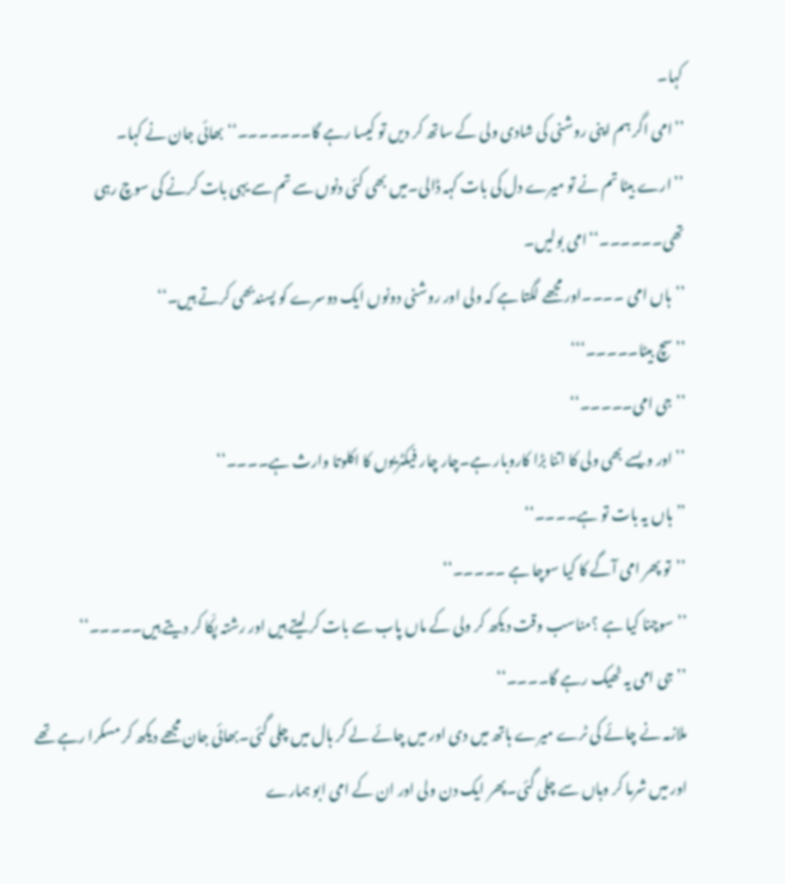کہا۔
’’امی اگر ہم اپنی روشنی کی شادی ولی کے ساتھ کر دیں تو کیسا رہے گا۔۔۔۔۔۔۔‘‘بھائی جان نے کہا۔
’’ارے بیٹا تم نے تو میرے دل کی بات کہہ ڈالی۔میں بھی کئی دنوں سے تم سے یہی بات کرنے کی سوچ رہی تھی۔۔۔۔۔۔‘‘امی بولیں۔
’’ہاں امی ۔۔۔۔اور مجھے لگتا ہے کہ ولی اور روشنی دونوں ایک دوسرے کو پسندبھی کرتے ہیں۔‘‘
’’سچ بیٹا۔۔۔۔۔‘‘‘
’’جی امی۔۔۔۔۔‘‘
’’اور ویسے بھی ولی کا اتنا بڑا کاروبار ہے۔چار چار فیکٹریوں کا اکلوتا وارث ہے۔۔۔۔‘‘
’’ہاں یہ بات تو ہے۔۔۔۔‘‘
’’تو پھر امی آگے کا کیا سوچا ہے ۔۔۔۔۔‘‘
’’سوچنا کیا ہے ؟مناسب وقت دیکھ کر ولی کے ماں پاب سے بات کر لیتے ہیں اور رشتہ پکّا کر دیتے ہیں۔۔۔۔۔‘‘
’’جی امی یہ ٹھیک رہے گا۔۔۔۔‘‘
ملازمہ نے چائے کی ٹرے میرے ہاتھ میں دی اور میں چائے لے کر ہال میں چلی گئی۔بھائی جان مجھے دیکھ کر مسکرا رہے تھے اور میں شرما کر وہاں سے چلی گئی۔پھر ایک دن ولی اور ان کے امی ابو ہمارے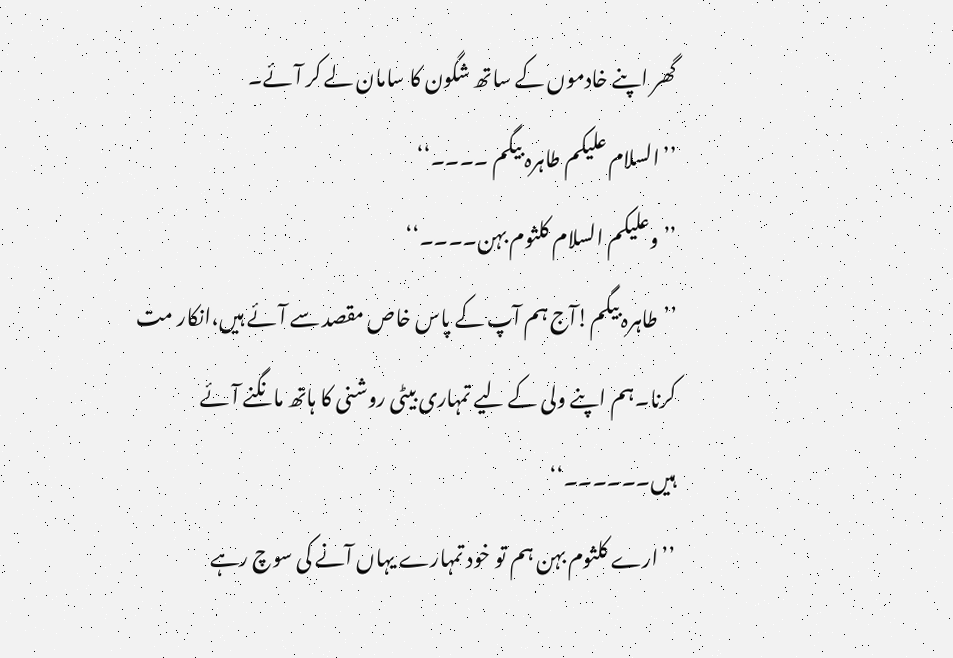گھر اپنے خادموں کے ساتھ شگون کا سامان لے کر آئے۔
’’السلام علیکم طاہرہ بیگم ۔۔۔۔‘‘
’’وعلیکم السلام کلثوم بہن۔۔۔۔‘‘
’’طاہرہ بیگم!آج ہم آپ کے پاس خاص مقصد سے آئے ہیں،انکار مت کرنا۔ہم اپنے ولی کے لیے تمہاری بیٹی روشنی کا ہاتھ مانگنے آئے ہیں۔۔۔۔۔۔‘‘
’’ارے کلثوم بہن ہم تو خود تمہارے یہاں آنے کی سوچ رہے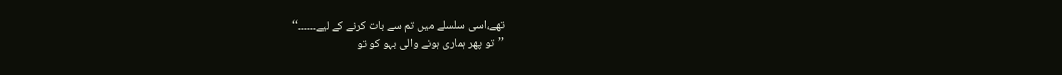تھے،اسی سلسلے میں تم سے بات کرنے کے لیے۔۔۔۔۔۔‘‘
’’تو پھر ہماری ہونے والی بہو کو تو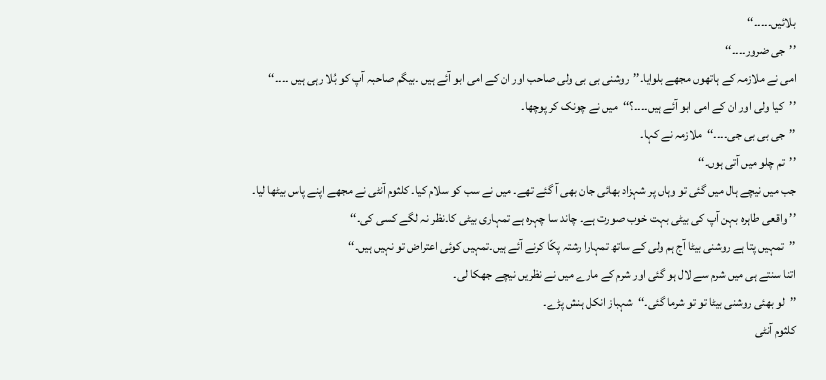بلائیں۔۔۔۔۔‘‘
’’جی ضرور۔۔۔۔‘‘
امی نے ملازمہ کے ہاتھوں مجھے بلوایا۔’’روشنی بی بی ولی صاحب اور ان کے امی ابو آئے ہیں ۔بیگم صاحبہ آپ کو بُلا رہی ہیں ۔۔۔۔‘‘
’’کیا ولی اور ان کے امی ابو آئے ہیں۔۔۔۔؟‘‘میں نے چونک کر پوچھا۔
’’جی بی بی جی۔۔۔۔‘‘ملازمہ نے کہا۔
’’تم چلو میں آتی ہوں۔‘‘
جب میں نیچے ہال میں گئی تو وہاں پر شہزاد بھائی جان بھی آ گئے تھے۔ میں نے سب کو سلام کیا۔ کلثوم آنٹی نے مجھے اپنے پاس بیٹھا لیا۔
’’ واقعی طاہرہ بہن آپ کی بیٹی بہت خوب صورت ہے۔ چاند سا چہرہ ہے تمہاری بیٹی کا۔نظر نہ لگے کسی کی۔‘‘
’’تمہیں پتا ہے روشنی بیٹا آج ہم ولی کے ساتھ تمہارا رشتہ پکّا کرنے آئے ہیں۔تمہیں کوئی اعتراض تو نہیں ہیں۔‘‘
اتنا سنتے ہی میں شرم سے لال ہو گئی اور شرم کے مارے میں نے نظریں نیچے جھکا لی۔
’’لو بھئی روشنی بیٹا تو تو شرما گئی۔‘‘شہباز انکل ہنش پڑے۔
کلثوم آنٹی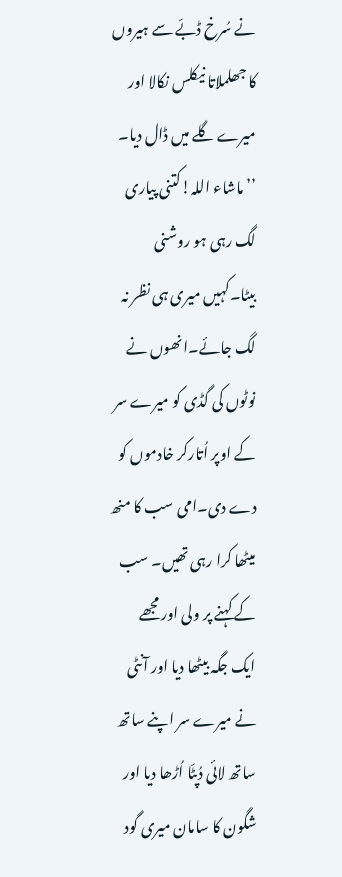نے سُرخ ڈبّے سے ہیروں کا جھلملاتا نیکلس نکالا اور میرے گلے میں ڈال دیا۔
’’ماشاء اللہ!کتنی پیاری لگ رہی ہو روشنی بیٹا۔کہیں میری ہی نظر نہ لگ جائے۔انھوں نے نوٹوں کی گڈی کو میرے سر کے اوپر اُتارکر خادموں کو دے دی۔امی سب کا منھ میٹھا کرا رہی تھیں۔ سب کے کہنے پر ولی اور مجھے ایک جگہ بیٹھا دیا اور آنٹی نے میرے سر اپنے ساتھ ساتھ لائی دُپٹّا اُڑھا دیا اور شگون کا سامان میری گود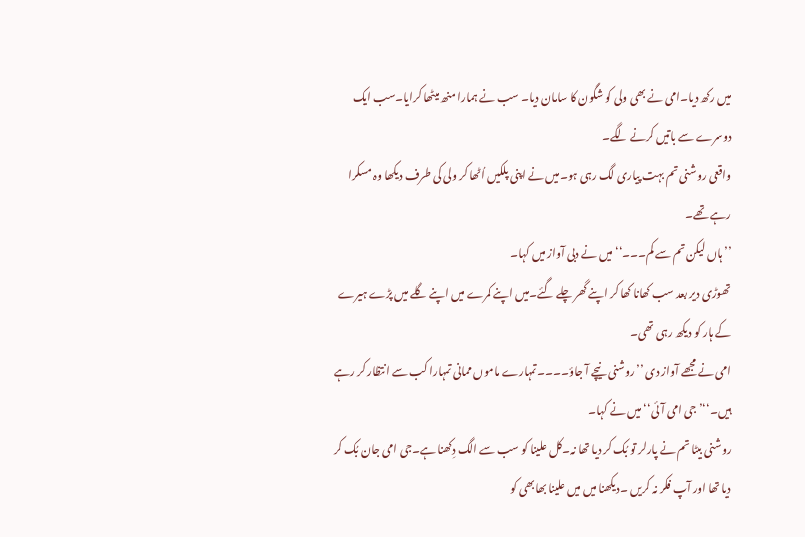میں رکھ دیا۔امی نے بھی ولی کو شگون کا سامان دیا۔ سب نے ہمارا منھ میٹھا کرایا۔سب ایک دوسرے سے باتیں کرنے لگے۔
واقعی روشنی تم بہت پیاری لگ رہی ہو۔میں نے اپنی پلکیں اُٹھا کر ولی کی طرف دیکھا وہ مسکرا رہے تھے۔
’’ہاں لیکن تم سے کم۔۔۔‘‘میں نے دبی آواز میں کہا۔
تھوڑی دیر بعد سب کھانا کھا کر اپنے گھر چلے گئے۔میں اپنے کمرے میں اپنے گلے میں پڑے ہیرے کے ہار کو دیکھ رہی تھی۔
امی نے مجھے آواز دی ’’روشنی نیچے آ جاؤ۔۔۔۔تمہارے ماموں ممانی تمہارا کب سے انتظار کر رہے ہیں۔‘‘’جی امی آئی‘‘میں نے کہا۔
روشنی بیٹا تم نے پارلر تو بُک کر دیا تھا نہ۔کل علینا کو سب سے الگ دِکھنا ہے۔جی امی جان بُک کر دیا تھا اور آپ فکر نہ کریں ۔دیکھنا میں میں علینا بھابھی کو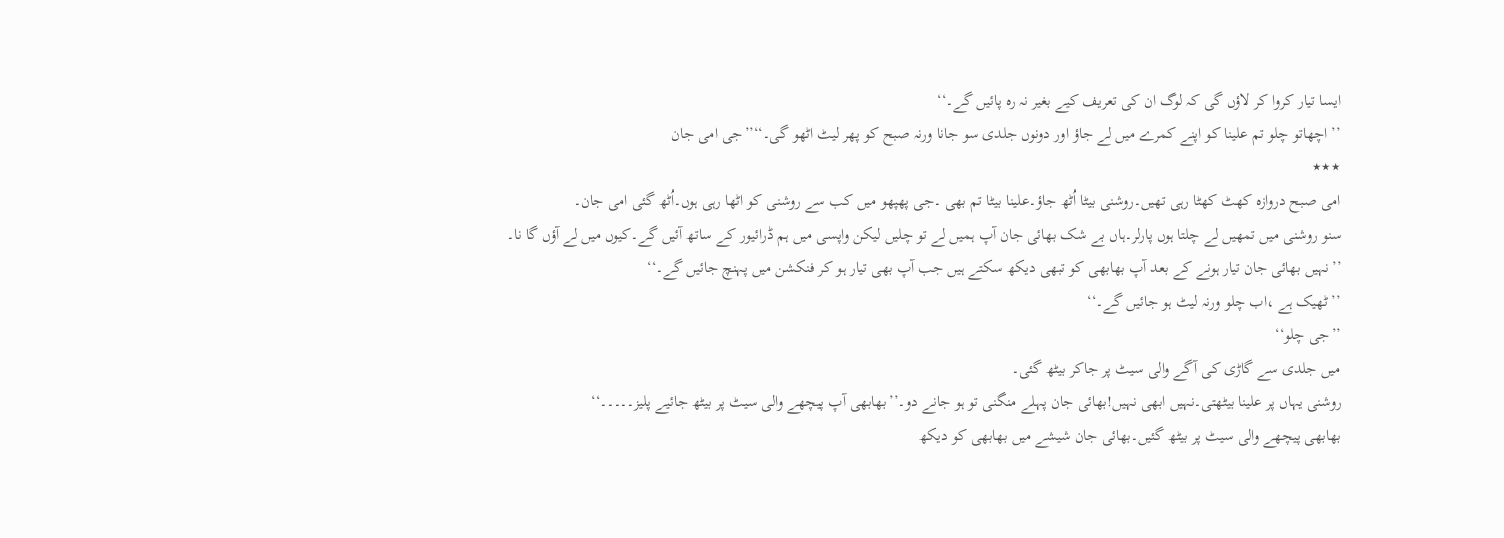ایسا تیار کروا کر لاؤں گی کہ لوگ ان کی تعریف کیے بغیر نہ رہ پائیں گے۔‘‘
’’اچھاتو چلو تم علینا کو اپنے کمرے میں لے جاؤ اور دونوں جلدی سو جانا ورنہ صبح کو پھر لیٹ اٹھو گی۔‘‘’’جی امی جان
٭٭٭
امی صبح دروازہ کھٹ کھٹا رہی تھیں۔روشنی بیٹا اُٹھ جاؤ۔علینا بیٹا تم بھی ۔جی پھپھو میں کب سے روشنی کو اٹھا رہی ہوں۔اُٹھ گئی امی جان۔
سنو روشنی میں تمھیں لے چلتا ہوں پارلر۔ہاں بے شک بھائی جان آپ ہمیں لے تو چلیں لیکن واپسی میں ہم ڈرائیور کے ساتھ آئیں گے۔کیوں میں لے آؤں گا نا۔
’’نہیں بھائی جان تیار ہونے کے بعد آپ بھابھی کو تبھی دیکھ سکتے ہیں جب آپ بھی تیار ہو کر فنکشن میں پہنچ جائیں گے۔‘‘
’’ٹھیک ہے ،اب چلو ورنہ لیٹ ہو جائیں گے۔‘‘
’’جی چلو‘‘
میں جلدی سے گاڑی کی آگے والی سیٹ پر جاکر بیٹھ گئی۔
روشنی یہاں پر علینا بیٹھتی۔نہیں ابھی نہیں!بھائی جان پہلے منگنی تو ہو جانے دو۔’’بھابھی آپ پیچھے والی سیٹ پر بیٹھ جائیے پلیز۔۔۔۔۔‘‘
بھابھی پیچھے والی سیٹ پر بیٹھ گئیں۔بھائی جان شیشے میں بھابھی کو دیکھ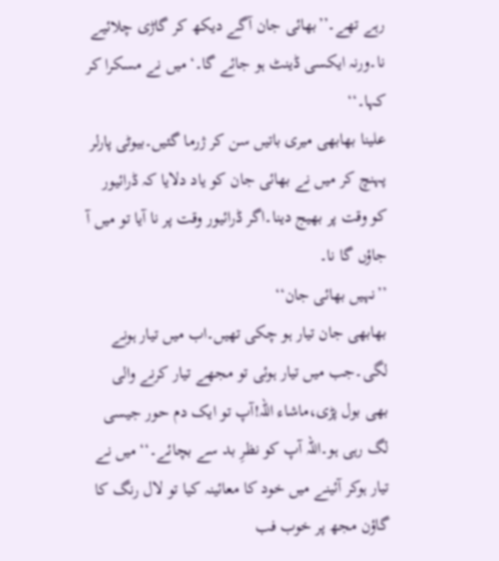رہے تھے۔’’بھائی جان آگے دیکھ کر گاڑی چلائیے نا۔ورنہ ایکسی ڈینٹ ہو جائے گا۔‘میں نے مسکرا کر کہا۔‘‘
علینا بھابھی میری باتیں سن کر ژرما گئیں۔بیوٹی پارلر پہنچ کر میں نے بھائی جان کو یاد دلایا کہ ڈرائیور کو وقت پر بھیج دینا۔اگر ڈرائیور وقت پر نا آیا تو میں آ جاؤں گا نا۔
’’نہیں بھائی جان‘‘
بھابھی جان تیار ہو چکی تھیں۔اب میں تیار ہونے لگی۔جب میں تیار ہوئی تو مجھے تیار کرنے والی بھی بول پڑی،ماشاء اللہ!آپ تو ایک دم حور جیسی لگ رہی ہو۔اللہ آپ کو نظرِ بد سے بچائے۔‘‘میں نے تیار ہوکر آئینے میں خود کا معائینہ کیا تو لال رنگ کا گاؤن مجھ پر خوب فب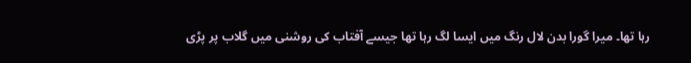رہا تھا۔ میرا گورا بدن لال رنگ میں ایسا لگ رہا تھا جیسے آفتاب کی روشنی میں گلاب پر پڑی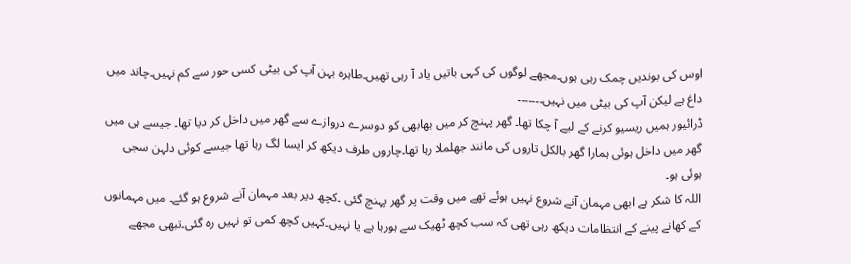اوس کی بوندیں چمک رہی ہوں۔مجھے لوگوں کی کہی باتیں یاد آ رہی تھیں۔طاہرہ بہن آپ کی بیٹی کسی حور سے کم نہیں۔چاند میں داغ ہے لیکن آپ کی بیٹی میں نہیں۔۔۔۔۔۔۔
ڈرائیور ہمیں ریسیو کرنے کے لیے آ چکا تھا۔ گھر پہنچ کر میں بھابھی کو دوسرے دروازے سے گھر میں داخل کر دیا تھا۔ جیسے ہی میں گھر میں داخل ہوئی ہمارا گھر بالکل تاروں کی مانند جھلملا رہا تھا۔چاروں طرف دیکھ کر ایسا لگ رہا تھا جیسے کوئی دلہن سجی ہوئی ہو۔
اللہ کا شکر ہے ابھی مہمان آنے شروع نہیں ہوئے تھے میں وقت پر گھر پہنچ گئی ۔کچھ دیر بعد مہمان آنے شروع ہو گئے۔ میں مہمانوں کے کھانے پینے کے انتظامات دیکھ رہی تھی کہ سب کچھ ٹھیک سے ہورہا ہے یا نہیں۔کہیں کچھ کمی تو نہیں رہ گئی۔تبھی مجھے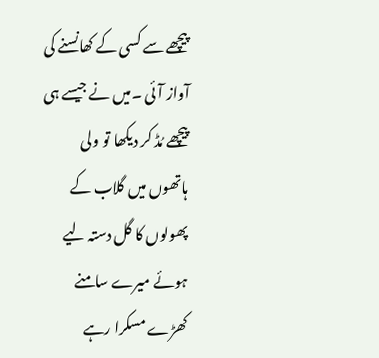پیچھے سے کسی کے کھانسنے کی آواز آئی ۔میں نے جیسے ہی پیچھے مُڈ کر دیکھا تو ولی ہاتھوں میں گلاب کے پھولوں کا گل دستہ لیے ہوئے میرے سامنے کھڑے مسکرا رہے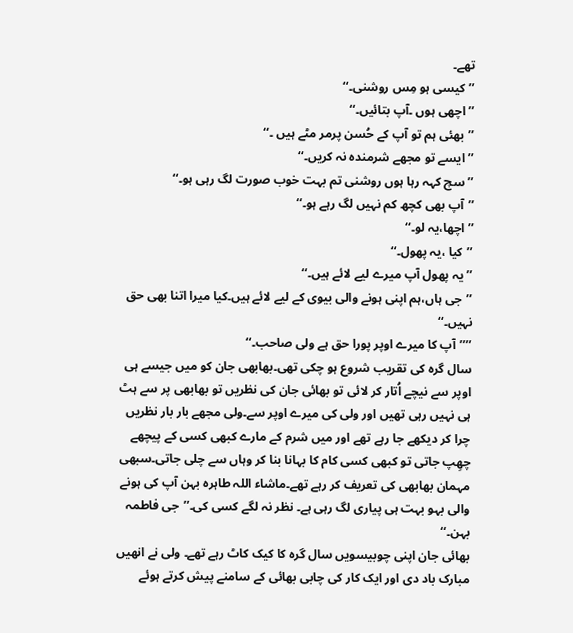تھے۔
’’کیسی ہو مِس روشنی۔‘‘
’’اچھی ہوں ۔آپ بتائیں۔‘‘
’’بھئی ہم تو آپ کے حُسن پرمر مٹے ہیں ۔‘‘
’’ایسے تو مجھے شرمندہ نہ کریں۔‘‘
’’سچ کہہ رہا ہوں روشنی تم بہت خوب صورت لگ رہی ہو۔‘‘
’’آپ بھی کچھ کم نہیں لگ رہے ہو۔‘‘
’’اچھا،یہ لو۔‘‘
’’کیا ،یہ پھول۔‘‘
’’یہ پھول آپ میرے لیے لائے ہیں۔‘‘
’’جی ہاں،ہم اپنی ہونے والی بیوی کے لیے لائے ہیں۔کیا میرا اتنا بھی حق نہیں۔‘‘
’’’’آپ کا میرے اوپر پورا حق ہے ولی صاحب۔‘‘
سال گرہ کی تقریب شروع ہو چکی تھی۔بھابھی جان کو میں جیسے ہی اوپر سے نیچے اُتار کر لائی تو بھائی جان کی نظریں تو بھابھی پر سے ہٹ ہی نہیں رہی تھیں اور ولی کی میرے اوپر سے۔ولی مجھے بار بار نظریں چرا کر دیکھے جا رہے تھے اور میں شرم کے مارے کبھی کسی کے پیچھے چھِپ جاتی تو کبھی کسی کام کا بہانا بنا کر وہاں سے چلی جاتی۔سبھی مہمان بھابھی کی تعریف کر رہے تھے۔ماشاء اللہ طاہرہ بہن آپ کی ہونے والی بہو بہت ہی پیاری لگ رہی ہے۔ نظر نہ لگے کسی کی۔’’جی فاطمہ بہن۔‘‘
بھائی جان اپنی چوبیسویں سال گرہ کا کیک کاٹ رہے تھے۔ ولی نے انھیں مبارک باد دی اور ایک کار کی چابی بھائی کے سامنے پیش کرتے ہوئے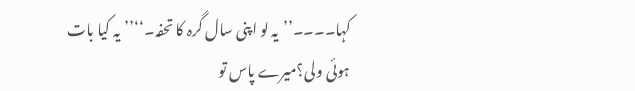کہا۔۔۔۔’’یہ لو اپنی سال گرہ کا تحفہ۔‘‘’’یہ کیا بات ہوئی ولی؟میرے پاس تو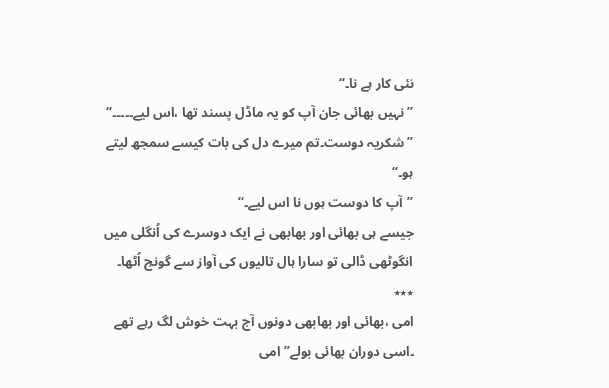نئی کار ہے نا۔‘‘
’’نہیں بھائی جان آپ کو یہ ماڈل پسند تھا ،اس لیے۔۔۔۔۔‘‘
’’شکریہ دوست۔تم میرے دل کی بات کیسے سمجھ لیتے ہو۔‘‘
’’آپ کا دوست ہوں نا اس لیے۔‘‘
جیسے ہی بھائی اور بھابھی نے ایک دوسرے کی اُنگلی میں انگوٹھی ڈالی تو سارا ہال تالیوں کی آواز سے گونج اُٹھا۔
٭٭٭
امی ،بھائی اور بھابھی دونوں آج بہت خوش لگ رہے تھے ۔اسی دوران بھائی بولے’’امی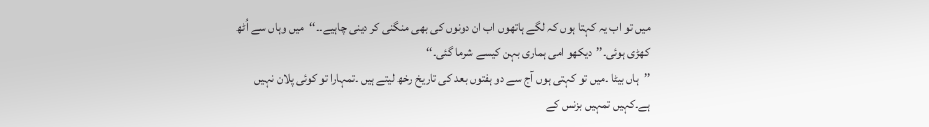میں تو اب یہ کہتا ہوں کہ لگے ہاتھوں اب ان دونوں کی بھی منگنی کر دینی چاہیے۔۔‘‘میں وہاں سے اُٹھ کھڑی ہوئی۔’’دیکھو امی ہماری بہن کیسے شرما گئی۔‘‘
’’ہاں بیٹا ۔میں تو کہتی ہوں آج سے دو ہفتوں بعد کی تاریخ رخھ لیتے ہیں ۔تمہارا تو کوئی پلان نہیں ہے۔کہیں تمہیں بزنس کے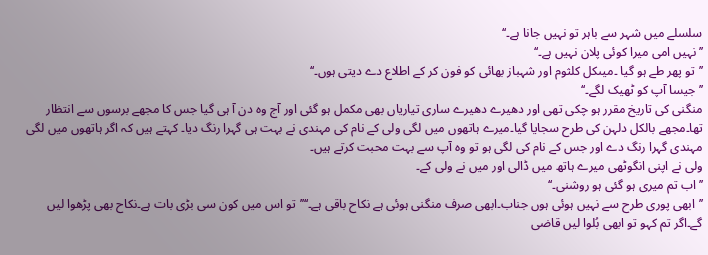سلسلے میں شہر سے باہر تو نہیں جانا ہے۔‘‘
’’نہیں امی میرا کوئی پلان نہیں ہے۔‘‘
’’تو پھر طے ہو گیا ۔میںکل کلثوم اور شہباز بھائی کو فون کر کے اطلاع دے دیتی ہوں۔‘‘
’’جیسا آپ کو ٹھیک لگے۔‘‘
منگنی کی تاریخ مقرر ہو چکی تھی اور دھیرے دھیرے ساری تیاریاں بھی مکمل ہو گئی اور آج وہ دن آ ہی گیا جس کا مجھے برسوں سے انتظار تھا۔مجھے بالکل دلہن کی طرح سجایا گیا۔میرے ہاتھوں میں لگی ولی کے نام کی مہندی نے بہت ہی گہرا رنگ دیا۔ کہتے ہیں کہ اگر ہاتھوں میں لگی مہندی گہرا رنگ دے اور جس کے نام کی لگی ہو تو وہ آپ سے بہت محبت کرتے ہیں۔
ولی نے اپنی انگوٹھی میرے ہاتھ میں ڈالی اور میں نے ولی کے۔
’’اب تم میری ہو گئی ہو روشنی۔‘‘
’’ابھی پوری طرح سے نہیں ہوئی ہوں جناب۔ابھی صرف منگنی ہوئی ہے نکاح باقی ہے۔‘‘’’تو اس میں کون سی بڑی بات ہے۔نکاح بھی پڑھوا لیں گے۔اگر تم کہو تو ابھی بُلوا لیں قاضی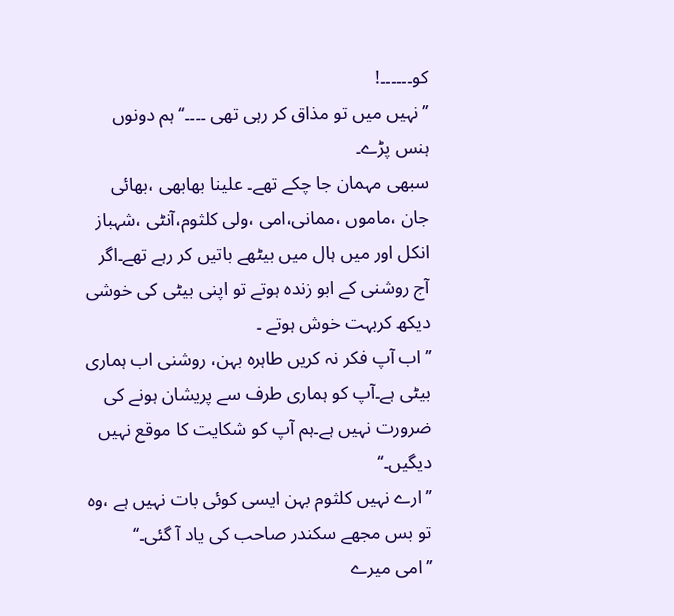کو۔۔۔۔۔۔!
’’نہیں میں تو مذاق کر رہی تھی ۔۔۔۔‘‘ہم دونوں ہنس پڑے۔
سبھی مہمان جا چکے تھے۔ علینا بھابھی ،بھائی جان ،ماموں ،ممانی،امی ،ولی کلثوم،آنٹی ،شہباز انکل اور میں ہال میں بیٹھے باتیں کر رہے تھے۔اگر آج روشنی کے ابو زندہ ہوتے تو اپنی بیٹی کی خوشی دیکھ کربہت خوش ہوتے ۔
’’اب آپ فکر نہ کریں طاہرہ بہن، روشنی اب ہماری بیٹی ہے۔آپ کو ہماری طرف سے پریشان ہونے کی ضرورت نہیں ہے۔ہم آپ کو شکایت کا موقع نہیں دیگیں۔‘‘
’’ارے نہیں کلثوم بہن ایسی کوئی بات نہیں ہے ،وہ تو بس مجھے سکندر صاحب کی یاد آ گئی۔‘‘
’’امی میرے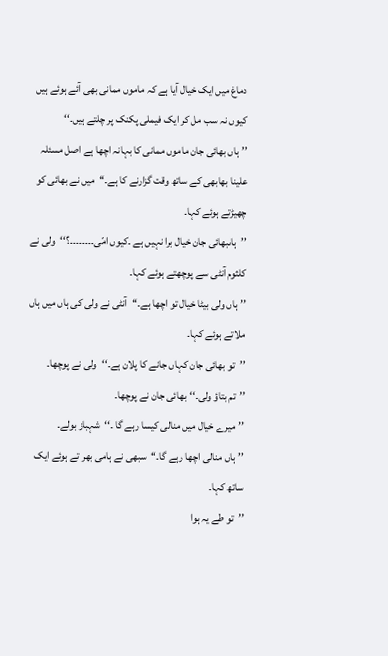دماغ میں ایک خیال آیا ہے کہ ماموں ممانی بھی آئے ہوئے ہیں کیوں نہ سب مل کر ایک فیملی پکنک پر چلتے ہیں۔‘‘
’’ہاں بھائی جان ماموں ممانی کا بہانہ اچھا ہے اصل مسئلہ علینا بھابھی کے ساتھ وقت گزارنے کا ہے۔‘‘میں نے بھائی کو چھیڑتے ہوئے کہا۔
’’ہاںبھائی جان خیال برا نہیں ہے ۔کیوں امّی۔۔۔۔۔۔۔۔؟‘‘ولی نے کلثوم آنٹی سے پوچھتے ہوئے کہا۔
’’ہاں ولی بیٹا خیال تو اچھا ہے۔‘‘آنٹی نے ولی کی ہاں میں ہاں ملاتے ہوئے کہا۔
’’تو بھائی جان کہاں جانے کا پلان ہے۔‘‘ولی نے پوچھا۔
’’تم بتاؤ ولی۔‘‘بھائی جان نے پوچھا۔
’’میرے خیال میں منالی کیسا رہے گا ۔‘‘شہباز بولے۔
’’ہاں منالی اچھا رہے گا۔‘‘سبھی نے ہامی بھر تے ہوئے ایک ساتھ کہا۔
’’تو طے یہ ہوا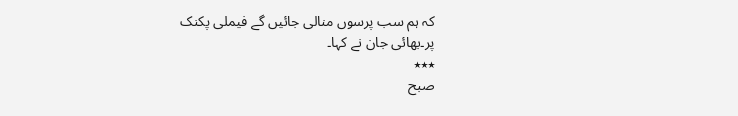کہ ہم سب پرسوں منالی جائیں گے فیملی پکنک پر۔بھائی جان نے کہا۔
٭٭٭
صبح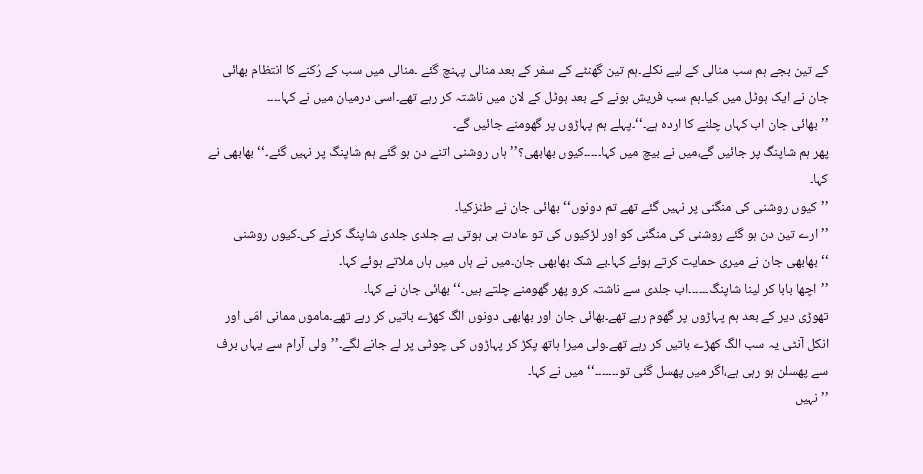کے تین بجے ہم سب منالی کے لیے نکلے۔ہم تین گھنٹے کے سفر کے بعد منالی پہنچ گئے ۔منالی میں سب کے رُکنے کا انتظام بھائی جان نے ایک ہوٹل میں کیا۔ہم سب فریش ہونے کے بعد ہوٹل کے لان میں ناشتہ کر رہے تھے۔اسی درمیان میں نے کہا۔۔۔۔
’’بھائی جان اب کہاں چلنے کا اردہ ہے۔‘‘۔پہلے ہم پہاڑوں پر گھومنے جائیں گے۔
پھر ہم شاپنگ پر جائیں گے،میں نے بیچ میں کہا۔۔۔۔۔کیوں بھابھی؟’’ہاں روشنی اتنے دن ہو گئے ہم شاپنگ پر نہیں گئے۔‘‘بھابھی نے کہا۔
’’کیوں روشنی کی منگنی پر نہیں گئے تھے تم دونوں‘‘بھائی جان نے طنزکیا۔
’’ارے تین دن ہو گئے روشنی کی منگنی کو اور لڑکیوں کی تو عادت ہی ہوتی ہے جلدی جلدی شاپنگ کرنے کی۔کیوں روشنی ‘‘بھابھی جان نے میری حمایت کرتے ہوئے کہا۔بے شک بھابھی جان۔میں نے ہاں میں ہاں ملاتے ہوئے کہا۔
’’اچھا بابا کر لینا شاپنگ۔۔۔۔۔۔اب جلدی سے ناشتہ کرو پھر گھومنے چلتے ہیں۔‘‘بھائی جان نے کہا۔
تھوڑی دیر کے بعد ہم پہاڑوں پر گھوم رہے تھے۔بھائی جان اور بھابھی دونوں الگ کھڑے باتیں کر رہے تھے۔ماموں ممانی امّی اور انکل آنٹی یہ سب الگ کھڑے باتیں کر رہے تھے۔ولی میرا ہاتھ پکڑ کر پہاڑوں کی چوٹی پر لے جانے لگے۔’’ولی آرام سے یہاں برف سے پھسلن ہو رہی ہے،اگر میں پھسل گئی تو۔۔۔۔۔۔۔‘‘میں نے کہا۔
’’نہیں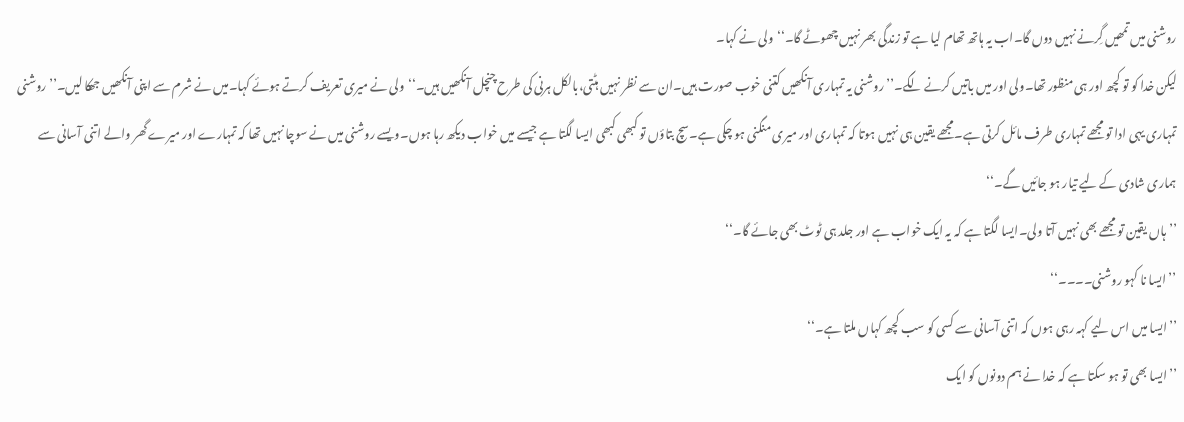روشنی میں تمھیں گِرنے نہیں دوں گا۔اب یہ ہاتھ تھام لیا ہے تو زندگی بھر نہیں چھوٹے گا۔‘‘ولی نے کہا۔
لیکن خدا کو تو کچھ اور ہی منظور تھا۔ولی اور میں باتیں کرنے لگے۔’’روشنی یہ تمہاری آنکھیں کتنی خوب صورت ہیں۔ان سے نظر نہیں ہٹتی،بالکل ہرنی کی طرح چنچل آنکھیں ہیں۔‘‘ولی نے میری تعریف کرتے ہوئے کہا۔میں نے شرم سے اپنی آنکھیں جھکا لیں۔’’روشنی تمہاری یہی ادا تو مجھے تمہاری طرف مائل کرتی ہے۔مجھے یقین ہی نہیں ہوتا کہ تمہاری اور میری منگنی ہو چکی ہے۔سچ بتاؤں تو کبھی کبھی ایسا لگتا ہے جیسے میں خواب دیکھ رہا ہوں۔ویسے روشنی میں نے سوچا نہیں تھا کہ تمہارے اور میرے گھر والے اتنی آسانی سے ہماری شادی کے لیے تیار ہو جائیں گے۔‘‘
’’ہاں یقین تو مجھے بھی نہیں آتا ولی۔ایسا لگتا ہے کہ یہ ایک خواب ہے اور جلد ہی ٹوٹ بھی جائے گا۔‘‘
’’ایسا نا کہو روشنی۔۔۔۔‘‘
’’ایسا میں اس لیے کہہ رہی ہوں کہ اتنی آسانی سے کسی کو سب کچھ کہاں ملتا ہے۔‘‘
’’ایسا بھی تو ہو سکتا ہے کہ خدا نے ہم دونوں کو ایک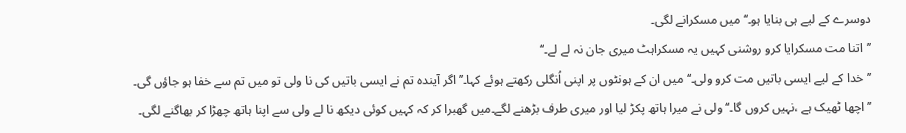دوسرے کے لیے ہی بنایا ہو۔‘‘میں مسکرانے لگی۔
’’اتنا مت مسکرایا کرو روشنی کہیں یہ مسکراہٹ میری جان نہ لے لے۔‘‘
’’خدا کے لیے ایسی باتیں مت کرو ولی۔‘‘میں ان کے ہونٹوں پر اپنی اُنگلی رکھتے ہوئے کہا۔’’اگر آیندہ تم نے ایسی باتیں کی نا ولی تو میں تم سے خفا ہو جاؤں گی۔
’’اچھا ٹھیک ہے ،نہیں کروں گا۔‘‘ولی نے میرا ہاتھ پکڑ لیا اور میری طرف بڑھنے لگے۔میں گھبرا کر کہ کہیں کوئی دیکھ نا لے ولی سے اپنا ہاتھ چھڑا کر بھاگنے لگی۔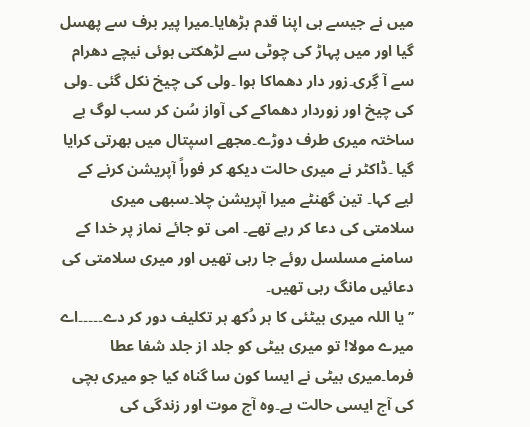میں نے جیسے ہی اپنا قدم بڑھایا۔میرا پیر برف سے پھسل گیا اور میں پہاڑ کی چوٹی سے لڑھکتی ہوئی نیچے دھرام سے آ گِری۔زور دار دھماکا ہوا ۔ولی کی چیخ نکل گئی ۔ولی کی چیخ اور زوردار دھماکے کی آواز سُن کر سب لوگ بے ساختہ میری طرف دوڑے۔مجھے اسپتال میں بھرتی کرایا گیا ۔ڈاکٹر نے میری حالت دیکھ کر فوراً آپریشن کرنے کے لیے کہا۔ تین گھنٹے میرا آپریشن چلا۔سبھی میری سلامتی کی دعا کر رہے تھے۔ امی تو جائے نماز پر خدا کے سامنے مسلسل روئے جا رہی تھیں اور میری سلامتی کی دعائیں مانگ رہی تھیں۔
’’یا اللہ میری بیٹئی کا ہر دُکھ ہر تکلیف دور کر دے۔۔۔۔۔اے میرے مولا! تو میری بیٹی کو جلد از جلد شفا عطا فرما۔میری بیٹی نے ایسا کون سا گناہ کیا جو میری بچی کی آج ایسی حالت ہے۔وہ آج موت اور زندگی کی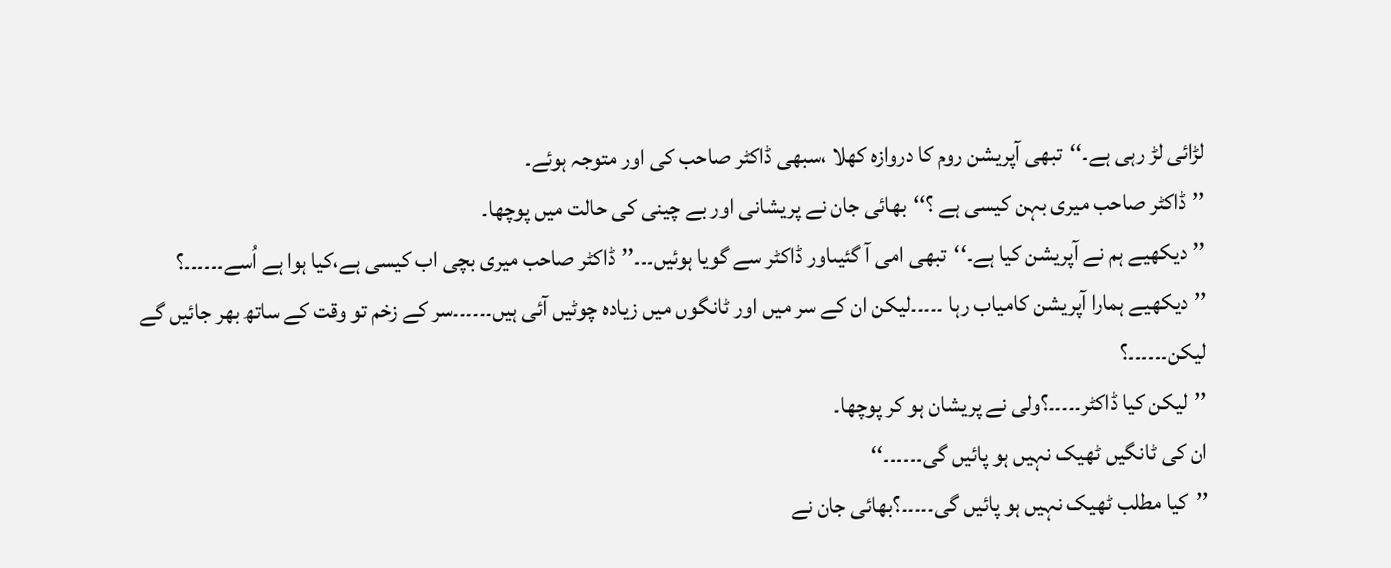لڑائی لڑ رہی ہے۔‘‘تبھی آپریشن روم کا دروازہ کھلا ،سبھی ڈاکٹر صاحب کی اور متوجہ ہوئے۔
’’ڈاکٹر صاحب میری بہن کیسی ہے ؟‘‘بھائی جان نے پریشانی اور بے چینی کی حالت میں پوچھا۔
’’دیکھیے ہم نے آپریشن کیا ہے۔‘‘تبھی امی آ گئیںاور ڈاکٹر سے گویا ہوئیں۔۔۔’’ڈاکٹر صاحب میری بچی اب کیسی ہے،کیا ہوا ہے اُسے۔۔۔۔۔۔؟
’’دیکھیے ہمارا آپریشن کامیاب رہا ۔۔۔۔۔لیکن ان کے سر میں اور ٹانگوں میں زیادہ چوٹیں آئی ہیں۔۔۔۔۔۔سر کے زخم تو وقت کے ساتھ بھر جائیں گے لیکن۔۔۔۔۔۔؟
’’لیکن کیا ڈاکٹر۔۔۔۔۔؟ولی نے پریشان ہو کر پوچھا۔
ان کی ٹانگیں ٹھیک نہیں ہو پائیں گی۔۔۔۔۔۔‘‘
’’کیا مطلب ٹھیک نہیں ہو پائیں گی۔۔۔۔۔؟بھائی جان نے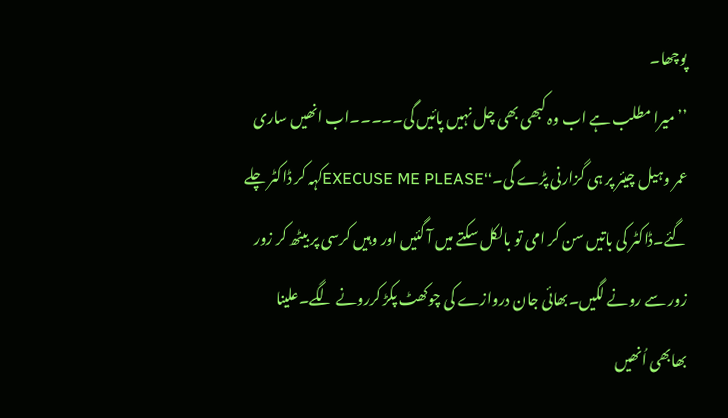پوچھا۔
’’میرا مطلب ہے اب وہ کبھی بھی چل نہیں پائیں گی۔۔۔۔۔اب انھیں ساری عمر وہیل چیئر پر ہی گزارنی پڑے گی۔‘‘EXECUSE ME PLEASEکہہ کر ڈاکٹر چلے گئے۔ڈاکٹر کی باتیں سن کر امی تو بالکل سکتے میں آ گئیں اور وہیں کرسی پر بیٹھ کر زور زور سے رونے لگیں۔بھائی جان دروازے کی چوکھٹ پکڑ کررونے لگے۔علینا بھابھی اُنھیں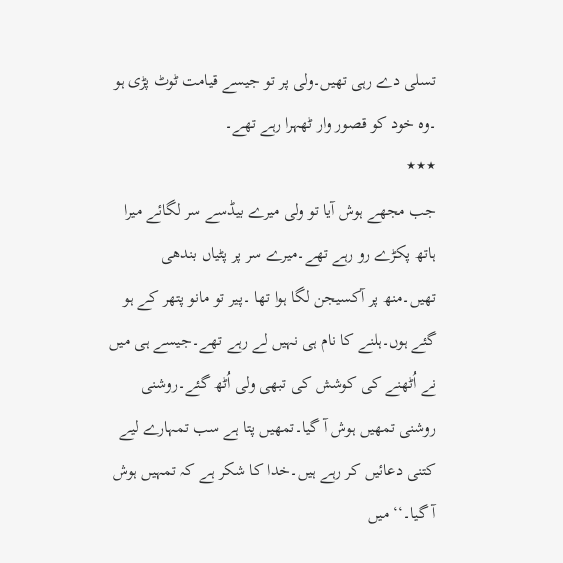تسلی دے رہی تھیں۔ولی پر تو جیسے قیامت ٹوٹ پڑی ہو ۔وہ خود کو قصور وار ٹھہرا رہے تھے۔
٭٭٭
جب مجھے ہوش آیا تو ولی میرے بیڈسے سر لگائے میرا ہاتھ پکڑے رو رہے تھے۔میرے سر پر پٹیاں بندھی تھیں۔منھ پر آکسیجن لگا ہوا تھا ۔پیر تو مانو پتھر کے ہو گئے ہوں۔ہلنے کا نام ہی نہیں لے رہے تھے۔جیسے ہی میں نے اُٹھنے کی کوشش کی تبھی ولی اُٹھ گئے۔روشنی روشنی تمھیں ہوش آ گیا۔تمھیں پتا ہے سب تمہارے لیے کتنی دعائیں کر رہے ہیں۔خدا کا شکر ہے کہ تمہیں ہوش آ گیا۔‘‘ میں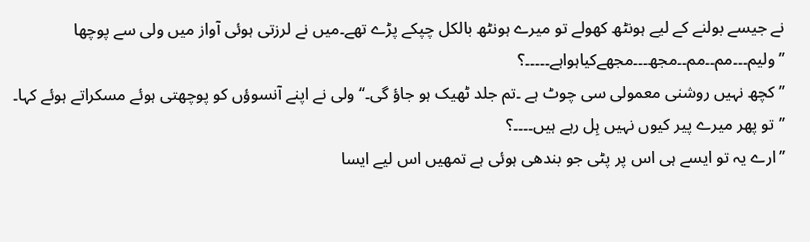نے جیسے بولنے کے لیے ہونٹھ کھولے تو میرے ہونٹھ بالکل چپکے پڑے تھے۔میں نے لرزتی ہوئی آواز میں ولی سے پوچھا ’’ولیم۔۔۔مم۔۔مم۔۔مجھ۔۔۔مجھےکیاہواہے۔۔۔۔۔؟
’’کچھ نہیں روشنی معمولی سی چوٹ ہے ۔تم جلد ٹھیک ہو جاؤ گی۔‘‘ولی نے اپنے آنسوؤں کو پوچھتی ہوئے مسکراتے ہوئے کہا۔
’’تو پھر میرے پیر کیوں نہیں ہِل رہے ہیں۔۔۔۔؟
’’ارے یہ تو ایسے ہی اس پر پٹی جو بندھی ہوئی ہے تمھیں اس لیے ایسا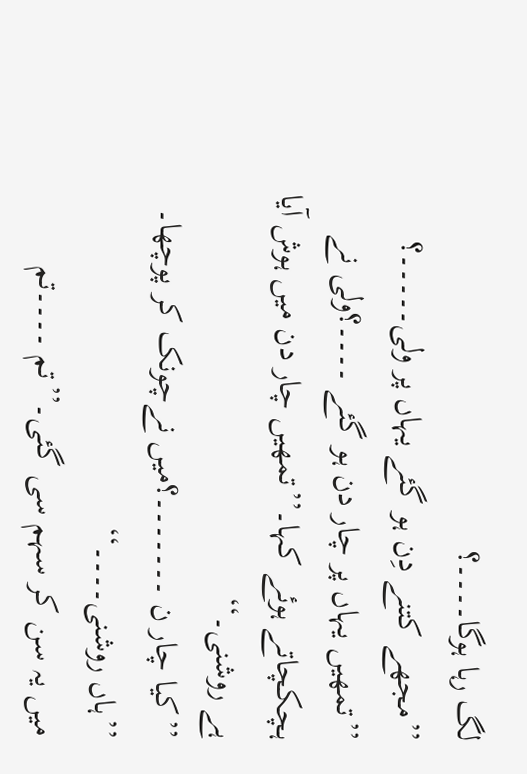لگ رہا ہوگا۔۔۔۔؟
’’مجھے کتنے دِن ہو گئے یہاں پر ولی۔۔۔۔۔؟
’’تمھیں یہاں پر چار دن ہو گئے ۔۔۔۔؟ولی نے ہچکچاتے ہوئے کہا۔’’تمھیں چار دن میں ہوش آیا ہے روشنی۔‘‘
’’کیا چار ن ۔۔۔۔۔۔۔؟میں نےچونک کر پوچھا۔
’’ہاں روشنی۔۔۔۔‘‘
میں یہ سن کر سہم سی گئی۔’’تم ۔۔۔۔تم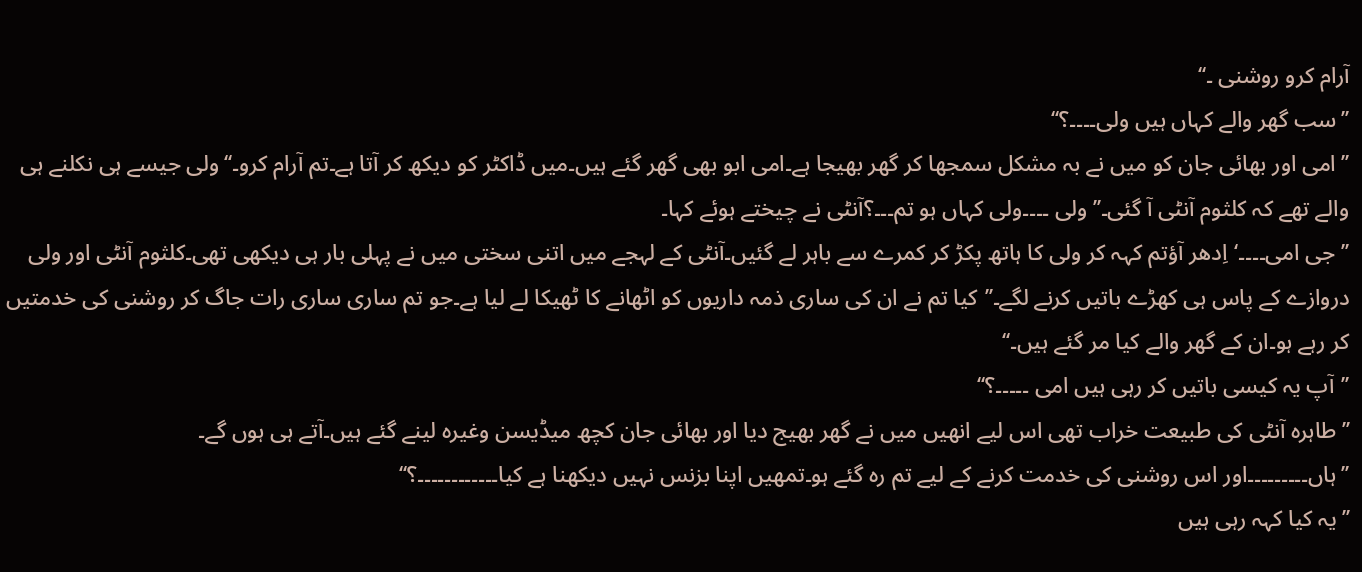آرام کرو روشنی ۔‘‘
’’سب گھر والے کہاں ہیں ولی۔۔۔۔؟‘‘
’’امی اور بھائی جان کو میں نے بہ مشکل سمجھا کر گھر بھیجا ہے۔امی ابو بھی گھر گئے ہیں۔میں ڈاکٹر کو دیکھ کر آتا ہے۔تم آرام کرو۔‘‘ولی جیسے ہی نکلنے ہی والے تھے کہ کلثوم آنٹی آ گئی۔’’ولی ۔۔۔۔ولی کہاں ہو تم۔۔۔؟آنٹی نے چیختے ہوئے کہا۔
’’جی امی۔۔۔۔‘اِدھر آؤتم کہہ کر ولی کا ہاتھ پکڑ کر کمرے سے باہر لے گئیں۔آنٹی کے لہجے میں اتنی سختی میں نے پہلی بار ہی دیکھی تھی۔کلثوم آنٹی اور ولی دروازے کے پاس ہی کھڑے باتیں کرنے لگے۔’’کیا تم نے ان کی ساری ذمہ داریوں کو اٹھانے کا ٹھیکا لے لیا ہے۔جو تم ساری ساری رات جاگ کر روشنی کی خدمتیں کر رہے ہو۔ان کے گھر والے کیا مر گئے ہیں۔‘‘
’’آپ یہ کیسی باتیں کر رہی ہیں امی ۔۔۔۔۔؟‘‘
’’طاہرہ آنٹی کی طبیعت خراب تھی اس لیے انھیں میں نے گھر بھیج دیا اور بھائی جان کچھ میڈیسن وغیرہ لینے گئے ہیں۔آتے ہی ہوں گے۔
’’ہاں۔۔۔۔۔۔۔۔۔اور اس روشنی کی خدمت کرنے کے لیے تم رہ گئے ہو۔تمھیں اپنا بزنس نہیں دیکھنا ہے کیا۔۔۔۔۔۔۔۔۔۔۔۔؟‘‘
’’یہ کیا کہہ رہی ہیں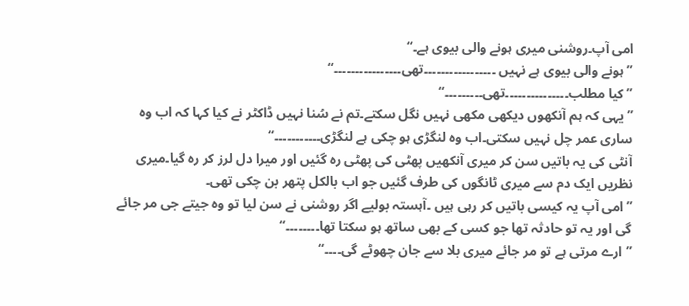امی آپ۔روشنی میری ہونے والی بیوی ہے۔‘‘
’’ہونے والی بیوی ہے نہیں ۔۔۔۔۔۔۔۔۔۔۔۔۔۔۔۔۔تھی۔۔۔۔۔۔۔۔۔۔۔۔۔۔۔۔‘‘
’’کیا مطلب۔۔۔۔۔۔۔۔۔۔۔۔۔۔۔تھی۔۔۔۔۔۔۔۔۔‘‘
’’یہی کہ ہم آنکھوں دیکھی مکھی نہیں نگل سکتے۔تم نے سُنا نہیں ڈاکٹر نے کیا کہا کہ اب وہ ساری عمر چل نہیں سکتی۔اب وہ لنگڑی ہو چکی ہے لنگڑی۔۔۔۔۔۔۔۔۔۔۔‘‘
آنٹی کی یہ باتیں سن کر میری آنکھیں پھٹی کی پھٹی رہ گئیں اور میرا دل لرز کر رہ گیا۔میری نظریں ایک دم سے میری ٹانگوں کی طرف گئیں جو اب بالکل پتھر بن چکی تھی۔
’’امی آپ یہ کیسی باتیں کر رہی ہیں ۔آہستہ بولیے اگر روشنی نے سن لیا تو وہ جیتے جی مر جائے گی اور یہ تو حادثہ تھا جو کسی کے بھی ساتھ ہو سکتا تھا۔۔۔۔۔۔۔۔‘‘
’’ارے مرتی ہے تو مر جائے میری بلا سے جان چھوٹے گی۔۔۔۔‘‘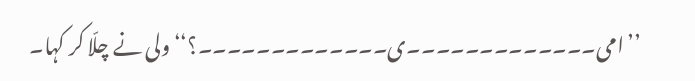’’امی۔۔۔۔۔۔۔۔۔۔۔۔۔ی۔۔۔۔۔۔۔۔۔۔۔۔۔؟‘‘ولی نے چلّا کر کہا۔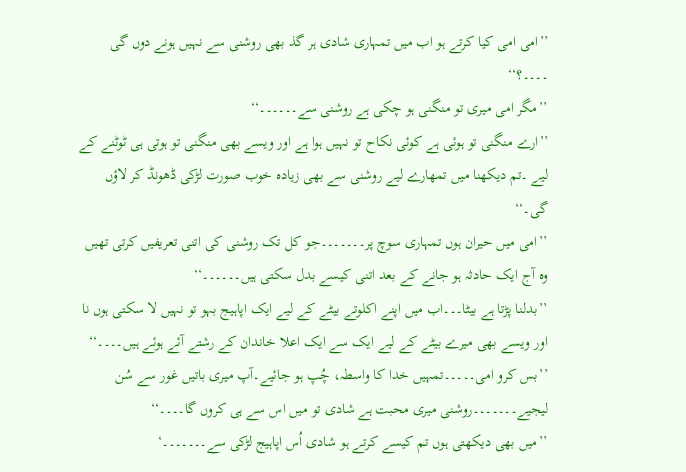’’امی امی کیا کرتے ہو اب میں تمہاری شادی ہر گذ بھی روشنی سے نہیں ہونے دوں گی ۔۔۔۔؟‘‘
’’مگر امی میری تو منگنی ہو چکی ہے روشنی سے۔۔۔۔۔۔‘‘
’’ارے منگنی تو ہوئی ہے کوئی نکاح تو نہیں ہوا ہے اور ویسے بھی منگنی تو ہوتی ہی ٹوٹنے کے لیے ۔تم دیکھنا میں تمھارے لیے روشنی سے بھی زیادہ خوب صورت لڑکی ڈھونڈ کر لاؤں گی۔‘‘
’’امی میں حیران ہوں تمہاری سوچ پر۔۔۔۔۔۔۔جو کل تک روشنی کی اتنی تعریفیں کرتی تھیں وہ آج ایک حادثہ ہو جانے کے بعد اتنی کیسے بدل سکتی ہیں۔۔۔۔۔۔‘‘
’’بدلنا پڑتا ہے بیٹا۔۔۔اب میں اپنے اکلوتے بیٹے کے لیے ایک اپاہیج بہو تو نہیں لا سکتی ہوں نا اور ویسے بھی میرے بیٹے کے لیے ایک سے ایک اعلا خاندان کے رشتے آئے ہوئے ہیں۔۔۔۔‘‘
’’بس کرو امی۔۔۔۔۔تمہیں خدا کا واسطہ، چُپ ہو جائیے۔آپ میری باتیں غور سے سُن لیجیے۔۔۔۔۔۔۔روشنی میری محبت ہے شادی تو میں اس سے ہی کروں گا۔۔۔۔‘‘
’’میں بھی دیکھتی ہوں تم کیسے کرتے ہو شادی اُس اپاہیج لڑکی سے۔۔۔۔۔۔۔‘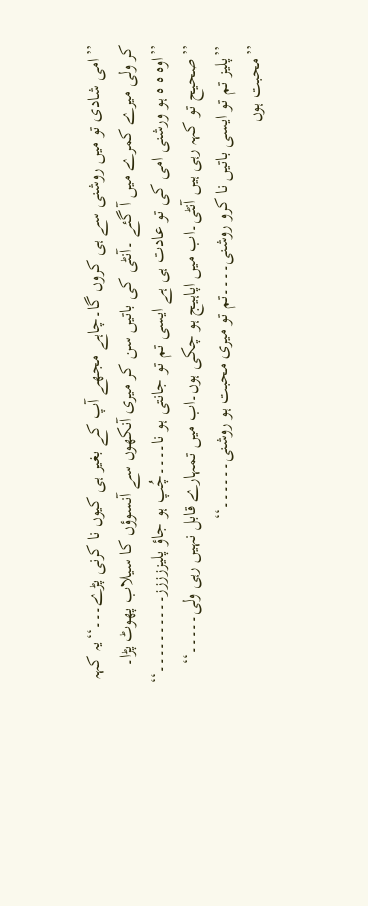’’امی شادی تو میں روشنی سے ہی کروں گا۔چاہے مجھے آپ کے بغیر ہی کیوں نا کرنی پڑے۔۔۔‘‘یہ کہہ کر ولی میرے کمرے میں آ گئے ۔آنٹی کی باتیں سن کر میری آنکھوں سے آنسوؤں کا سیلاب پھوٹ پڑا۔
’’اوہ ہ ہ ہو ورشنی امی کی تو عادت ہی ہے ایسی تم تو جانتی ہو نا۔۔۔۔چُپ ہو جاؤ پلیززززز۔۔۔۔۔۔۔۔۔۔‘‘
’’صحیح تو کہہ رہی ہیں آنٹی۔اب میں اپاہیج ہو چکی ہوں۔اب میں تمہارے قابل نہیں رہی ولی۔۔۔۔۔‘‘
’’پلیز تم تو ایسی باتیں نا کرو روشنی۔۔۔۔تم تو میری محبت ہو روشنی۔۔۔۔۔۔‘‘
’’محبت ہوں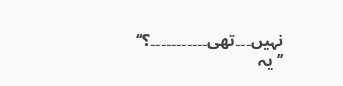نہیں۔۔۔تھی۔۔۔۔۔۔۔۔۔۔۔؟‘‘
’’یہ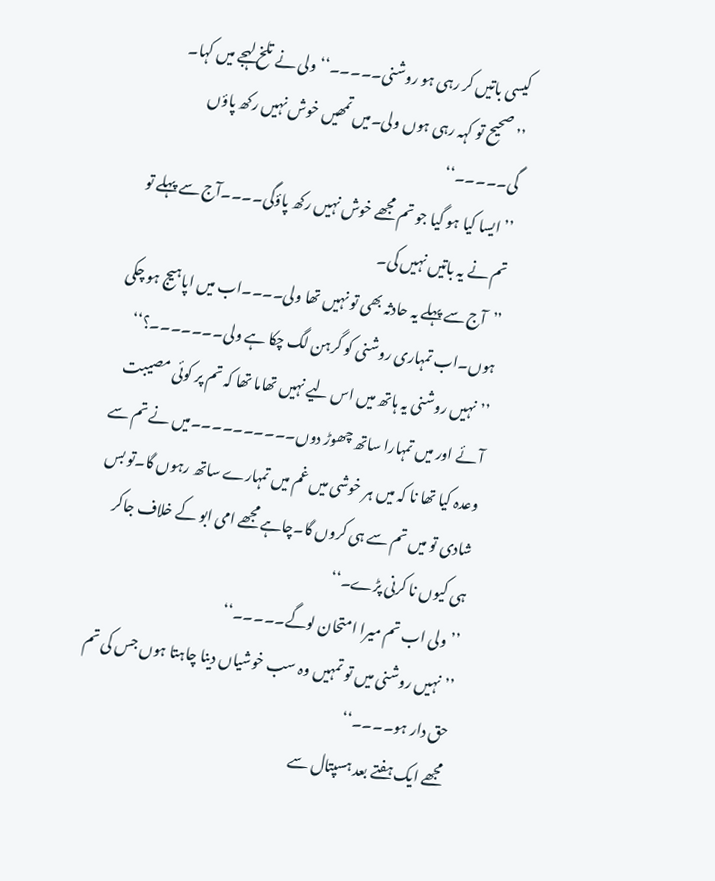کیسی باتیں کر رہی ہو روشنی۔۔۔۔۔‘‘ولی نے تلخ لہجے میں کہا۔
’’صحیح تو کہہ رہی ہوں ولی۔میں تمھیں خوش نہیں رکھ پاؤں گی۔۔۔۔۔‘‘
’’ ایسا کیا ہو گیا جو تم مجھے خوش نہیں رکھ پاؤگی۔۔۔۔آج سے پہلے تو تم نے یہ باتیں نہیں کی۔
’’آج سے پہلے یہ حادثہ بھی تو نہیں تھا ولی۔۔۔۔اب میں اپاہیج ہو چکی ہوں۔اب تمہاری روشنی کو گرہن لگ چکا ہے ولی۔۔۔۔۔۔۔؟‘‘
’’نہیں روشنی یہ ہاتھ میں اس لیے نہیں تھاما تھا کہ تم پر کوئی مصیبت آئے اور میں تمہارا ساتھ چھوڑ دوں۔۔۔۔۔۔۔۔۔۔میں نے تم سے وعدہ کیا تھا نا کہ میں ہر خوشی میں غم میں تمہارے ساتھ رہوں گا۔تو بس شادی تو میں تم سے ہی کروں گا۔چاہے مجھے امی ابو کے خلاف جاکر ہی کیوں نا کرنی پڑے۔‘‘
’’ولی اب تم میرا امتحان لوگے۔۔۔۔۔‘‘
’’نہیں روشنی میں تو تمہیں وہ سب خوشیاں دینا چاہتا ہوں جس کی تم حق دار ہو۔۔۔۔‘‘
مجھے ایک ہفتے بعد ہسپتال سے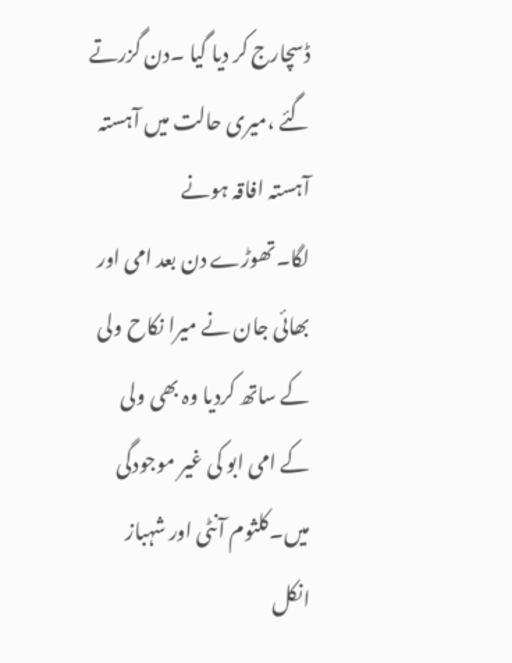ڈسچارج کر دیا گیا ۔دن گزرتے گئے ،میری حالت میں آہستہ آہستہ افاقہ ہونے لگا۔تھوڑے دن بعد امی اور بھائی جان نے میرا نکاح ولی کے ساتھ کردیا وہ بھی ولی کے امی ابو کی غیر موجودگی میں۔کلثوم آنٹی اور شہباز انکل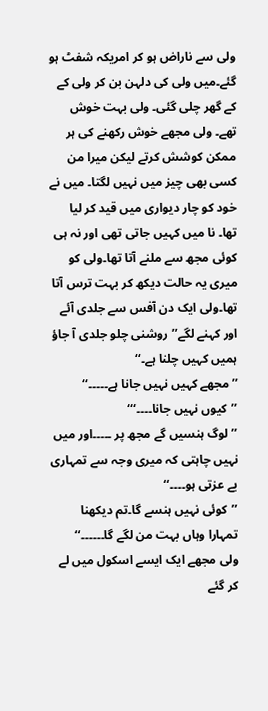ولی سے ناراض ہو کر امریکہ شفٹ ہو گئے۔میں ولی کی دلہن بن کر ولی کے کے گھر چلی گئی۔ ولی بہت خوش تھے۔ ولی مجھے خوش رکھنے کی ہر ممکن کوشش کرتے لیکن میرا من کسی بھی چیز میں نہیں لگتا۔ میں نے خود کو چار دیواری میں قید کر لیا تھا۔ نا میں کہیں جاتی تھی اور نہ ہی کوئی مجھ سے ملنے آتا تھا۔ولی کو میری یہ حالت دیکھ کر بہت ترس آتا تھا۔ولی ایک دن آفس سے جلدی آئے اور کہنے لگے’’روشنی چلو جلدی آ جاؤ ہمیں کہیں چلنا ہے۔‘‘
’’مجھے کہیں نہیں جانا ہے۔۔۔۔۔‘‘
’’کیوں نہیں جانا۔۔۔۔‘‘‘
’’لوگ ہنسیں گے مجھ پر ۔۔۔۔۔اور میں نہیں چاہتی کہ میری وجہ سے تمہاری بے عزتی ہو۔۔۔۔‘‘
’’کوئی نہیں ہنسے گا۔تم دیکھنا تمہارا وہاں بہت من لگے گا۔۔۔۔۔۔‘‘
ولی مجھے ایک ایسے اسکول میں لے کر گئے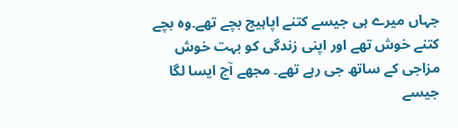جہاں میرے ہی جیسے کتنے اپاہیج بچے تھے۔وہ بچے کتنے خوش تھے اور اپنی زندگی کو بہت خوش مزاجی کے ساتھ جی رہے تھے۔ مجھے آج ایسا لگا جیسے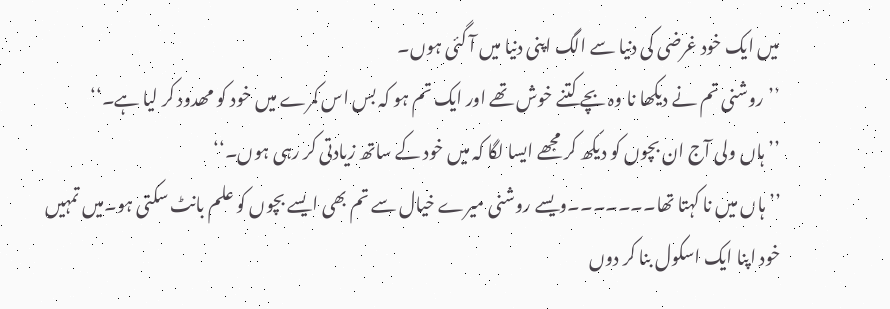میں ایک خود غرضی کی دنیا سے الگ اپنی دنیا میں آ گئی ہوں۔
’’روشنی تم نے دیکھا نا وہ بچے کتنے خوش تھے اور ایک تم ہو کہ بس اس کمرے میں خود کو مھدود کر لیا ہے۔‘‘
’’ہاں ولی آج ان بچوں کو دیکھ کر مجھے ایسا لگا کہ میں خود کے ساتھ زیادتی کر رہی ہوں۔‘‘
’’ہاں میں نا کہتا تھا۔۔۔۔۔۔۔ویسے روشنی میرے خیال سے تم بھی ایسے بچوں کو علم بانٹ سکتی ہو۔میں تمہیں خود اپنا ایک اسکول بنا کر دوں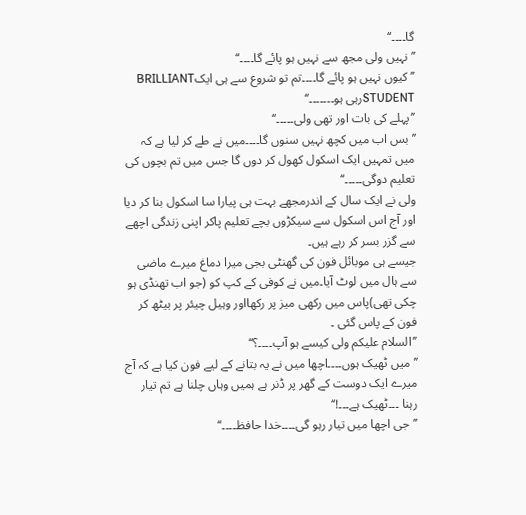گا۔۔۔۔‘‘
’’نہیں ولی مجھ سے نہیں ہو پائے گا۔۔۔۔‘‘
’’کیوں نہیں ہو پائے گا۔۔۔۔تم تو شروع سے ہی ایکBRILLIANT STUDENTرہی ہو۔۔۔۔۔۔۔‘‘
’’پہلے کی بات اور تھی ولی۔۔۔۔۔‘‘
’’بس اب میں کچھ نہیں سنوں گا۔۔۔۔میں نے طے کر لیا ہے کہ میں تمہیں ایک اسکول کھول کر دوں گا جس میں تم بچوں کی تعلیم دوگی۔۔۔۔۔‘‘
ولی نے ایک سال کے اندرمجھے بہت ہی پیارا سا اسکول بنا کر دیا اور آج اس اسکول سے سیکڑوں بچے تعلیم پاکر اپنی زندگی اچھے سے گزر بسر کر رہے ہیں۔
جیسے ہی موبائل فون کی گھنٹی بجی میرا دماغ میرے ماضی سے ہال میں لوٹ آیا۔میں نے کوفی کے کپ کو (جو اب تھنڈی ہو چکی تھی)پاس میں رکھی میز پر رکھااور وہیل چیئر پر بیٹھ کر فون کے پاس گئی ۔
’’السلام علیکم ولی کیسے ہو آپ۔۔۔۔؟‘‘
’’میں ٹھیک ہوں۔۔۔۔اچھا میں نے یہ بتانے کے لیے فون کیا ہے کہ آج میرے ایک دوست کے گھر پر ڈنر ہے ہمیں وہاں چلنا ہے تم تیار رہنا ۔۔۔ٹھیک ہے۔۔۔!‘‘
’’جی اچھا میں تیار رہو گی۔۔۔۔خدا حافظ۔۔۔۔‘‘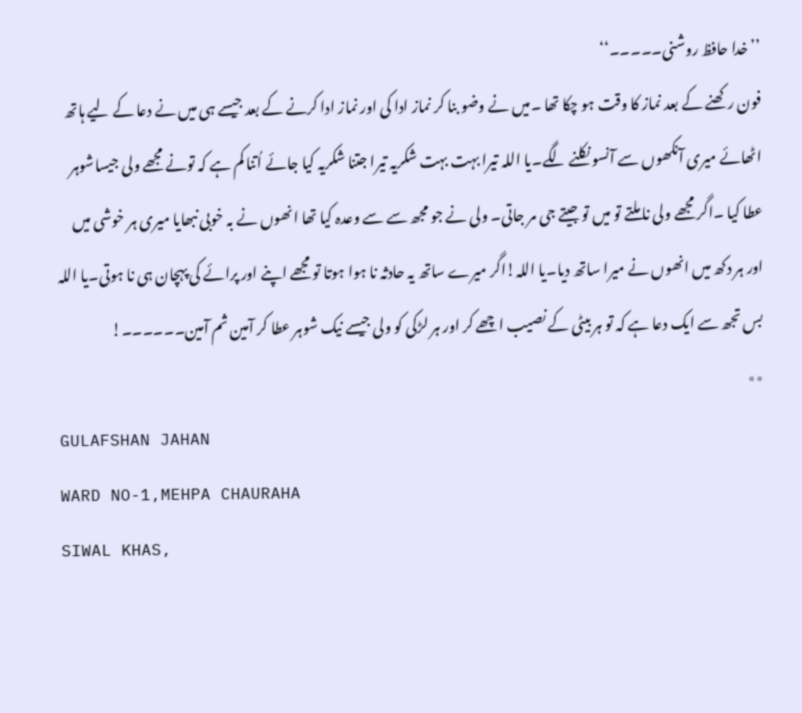’’خدا حافظ روشنی۔۔۔۔۔‘‘
فون رکھنے کے بعد نماز کا وقت ہو چکا تھا ۔میں نے وضو بنا کر نماز ادا کی اور نماز ادا کرنے کے بعد جیسے ہی میں نے دعا کے لیے ہاتھ اٹھائے میری آنکھوں سے آنسو نکلنے لگے۔یا اللہ تیرا بہت بہت شکریہ تیرا جتنا شکریہ کیا جائے اُتنا کم ہے کہ تونے مجھے ولی جیساشوہر عطا کیا ۔اگر مجھے ولی نا ملتے تو میں تو جیتے جی مر جاتی۔ ولی نے جو مجھ سے سے وعدہ کیا تھا انھوں نے بہ خوبی نبھایا میری ہر خوشی میں اور ہر دکھ میں انھوں نے میرا ساتھ دیا۔یا اللہ!اگر میرے ساتھ یہ حادثہ نا ہوا ہوتا تو مجھے اپنے اور پرائے کی پہچان ہی نا ہوتی۔یا اللہ بس تجھ سے ایک دعا ہے کہ تو ہر بیٹی کے نصیب اچھے کر اور ہر لڑکی کو ولی جیسے نیک شوہر عطا کر آمین ثم آمین۔۔۔۔۔۔!
٭٭
GULAFSHAN JAHAN
WARD NO-1,MEHPA CHAURAHA
SIWAL KHAS,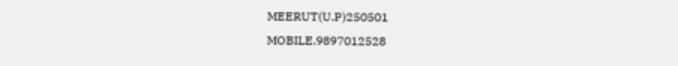MEERUT(U.P)250501
MOBILE.9897012528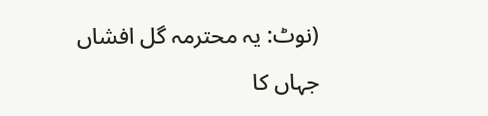(نوٹ: یہ محترمہ گل افشاں جہاں کا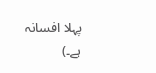پہلا افسانہ ہے۔)